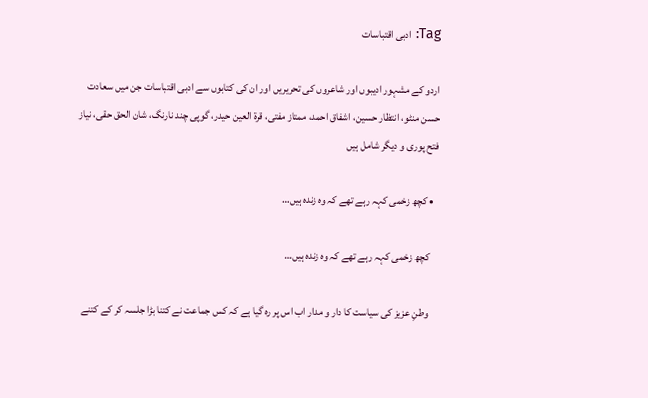Tag: ادبی اقتباسات

اردو کے مشہور ادیبوں اور شاعروں کی تحریریں اور ان کی کتابوں سے ادبی اقتباسات جن میں سعادت حسن منٹو، انتظار حسین، اشفاق احمد، ممتاز مفتی، قرۃ العین حیدر، گوپی چند نارنگ، شان الحق حقی، نیاز فتح پوری و دیگر شامل ہیں

  • کچھ زخمی کہہ رہے تھے کہ وہ زندہ ہیں…

    کچھ زخمی کہہ رہے تھے کہ وہ زندہ ہیں…

    وطنِ عزیز کی سیاست کا دار و مدار اب اس پر رہ گیا ہے کہ کس جماعت نے کتنا بڑا جلسہ کر کے کتنے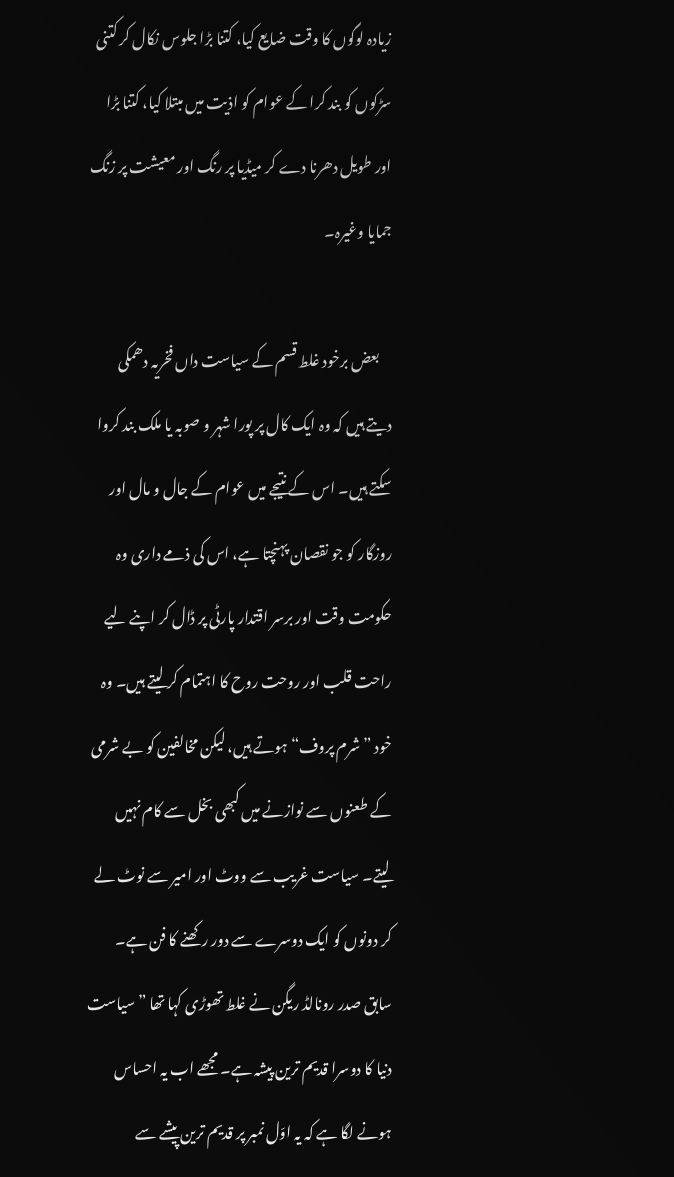زیادہ لوگوں کا وقت ضایع کیا، کتنا بڑا جلوس نکال کر کتنی سڑکوں کو بند کرا کے عوام کو اذیت میں مبتلا کیا، کتنا بڑا اور طویل دھرنا دے کر میڈیا پر رنگ اور معیشت پر زنگ جمایا وغیرہ۔

    بعض برخود غلط قسم کے سیاست داں فخریہ دھمکی دیتے ہیں کہ وہ ایک کال پر پورا شہر و صوبہ یا ملک بند کروا سکتے ہیں۔ اس کے نتیجے میں عوام کے جال و مال اور روزگار کو جو نقصان پہنچتا ہے، اس کی ذمے داری وہ حکومت وقت اور برسر اقتدار پارٹی پر ڈال کر اپنے لیے راحت قلب اور روحت روح کا اہتمام کر لیتے ہیں۔ وہ خود ”شرم پروف“ ہوتے ہیں، لیکن مخالفین کو بے شرمی کے طعنوں سے نوازنے میں کبھی بخل سے کام نہیں لیتے۔ سیاست غریب سے ووٹ اور امیر سے نوٹ لے کر دونوں کو ایک دوسرے سے دور رکھنے کا فن ہے۔ سابق صدر رونالڈ ریگن نے غلط تھوڑی کہا تھا ”سیاست دنیا کا دوسرا قدیم ترین پیشہ ہے۔ مجھے اب یہ احساس ہونے لگا ہے کہ یہ اوّل نمبر پر قدیم ترین پیشے سے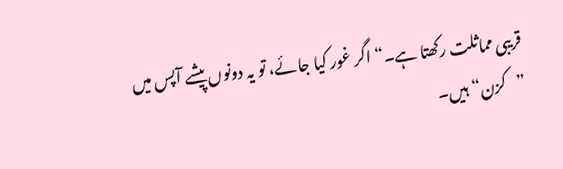قریبی مماثلت رکھتا ہے۔“ اگر غور کیا جائے، تو یہ دونوں پیشے آپس میں ”کزن“ ہیں۔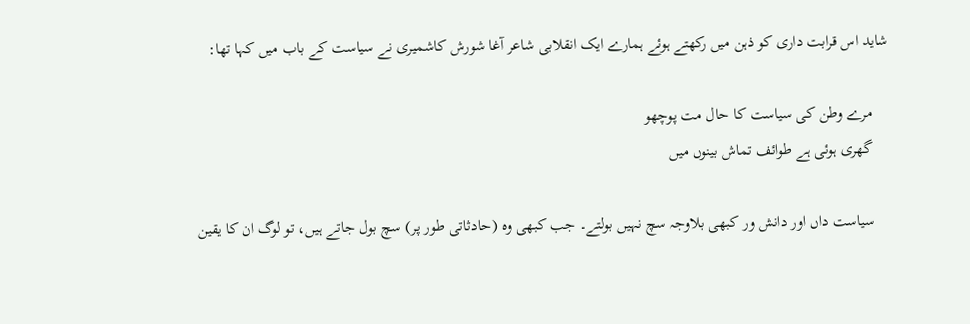شاید اس قرابت داری کو ذہن میں رکھتے ہوئے ہمارے ایک انقلابی شاعر آغا شورش کاشمیری نے سیاست کے باب میں کہا تھا:

    مرے وطن کی سیاست کا حال مت پوچھو
    گھری ہوئی ہے طوائف تماش بینوں میں

    سیاست داں اور دانش ور کبھی بلاوجہ سچ نہیں بولتے۔ جب کبھی وہ (حادثاتی طور پر) سچ بول جاتے ہیں، تو لوگ ان کا یقین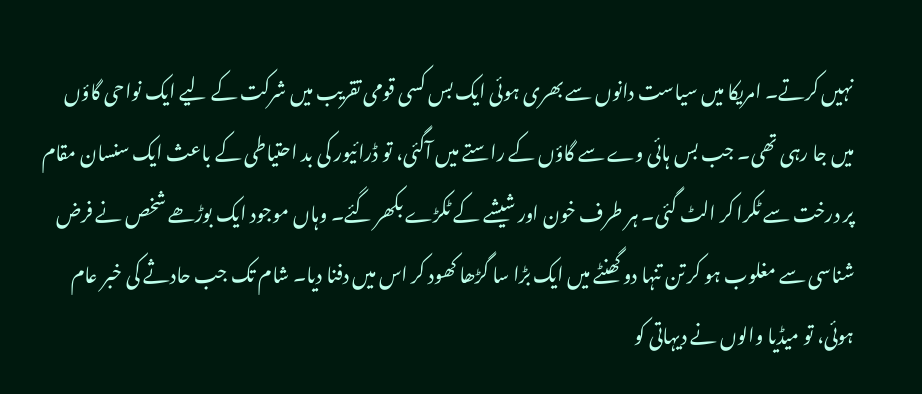نہیں کرتے۔ امریکا میں سیاست دانوں سے بھری ہوئی ایک بس کسی قومی تقریب میں شرکت کے لیے ایک نواحی گاؤں میں جا رہی تھی۔ جب بس ہائی وے سے گاؤں کے راستے میں آگئی، تو ڈرائیور کی بد احتیاطی کے باعث ایک سنسان مقام پر درخت سے ٹکرا کر الٹ گئی۔ ہر طرف خون اور شیشے کے ٹکڑے بکھر گئے۔ وہاں موجود ایک بوڑھے شخص نے فرض شناسی سے مغلوب ہو کر تن تنہا دو گھنٹے میں ایک بڑا سا گڑھا کھود کر اس میں دفنا دیا۔ شام تک جب حادثے کی خبر عام ہوئی، تو میڈیا والوں نے دیہاتی کو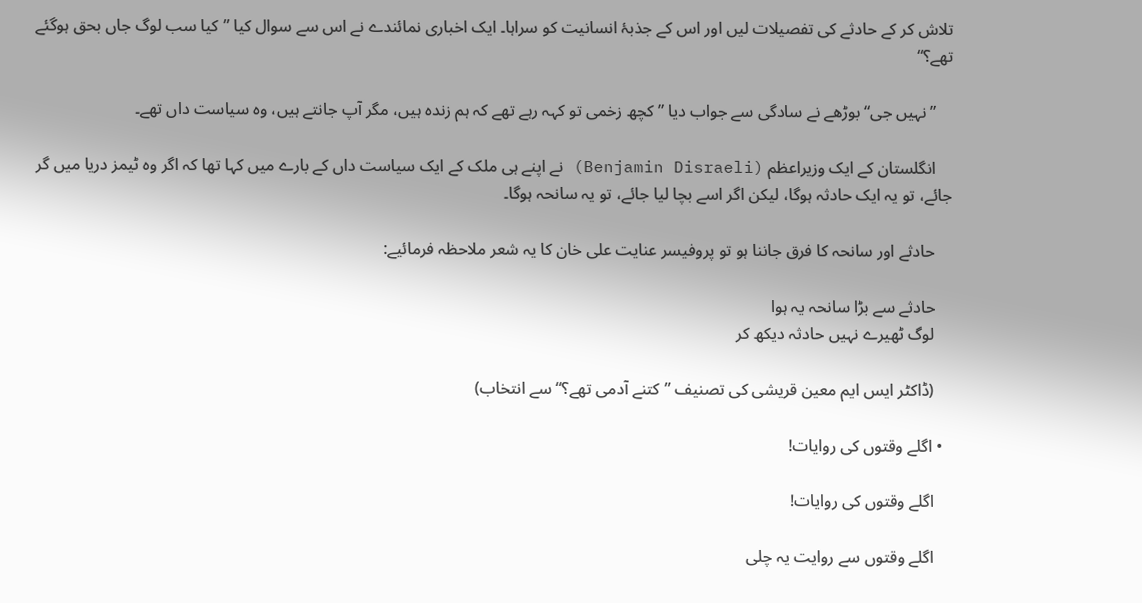تلاش کر کے حادثے کی تفصیلات لیں اور اس کے جذبۂ انسانیت کو سراہا۔ ایک اخباری نمائندے نے اس سے سوال کیا ”کیا سب لوگ جاں بحق ہوگئے تھے؟“

    ”نہیں جی“ بوڑھے نے سادگی سے جواب دیا ”کچھ زخمی تو کہہ رہے تھے کہ ہم زندہ ہیں، مگر آپ جانتے ہیں، وہ سیاست داں تھے۔

    انگلستان کے ایک وزیراعظم (Benjamin Disraeli) نے اپنے ہی ملک کے ایک سیاست داں کے بارے میں کہا تھا کہ اگر وہ ٹیمز دریا میں گر جائے، تو یہ ایک حادثہ ہوگا، لیکن اگر اسے بچا لیا جائے، تو یہ سانحہ ہوگا۔

    حادثے اور سانحہ کا فرق جاننا ہو تو پروفیسر عنایت علی خان کا یہ شعر ملاحظہ فرمائیے:

    حادثے سے بڑا سانحہ یہ ہوا
    لوگ ٹھیرے نہیں حادثہ دیکھ کر

    (ڈاکٹر ایس ایم معین قریشی کی تصنیف ”کتنے آدمی تھے؟“ سے انتخاب)

  • اگلے وقتوں کی روایات!

    اگلے وقتوں کی روایات!

    اگلے وقتوں سے روایت یہ چلی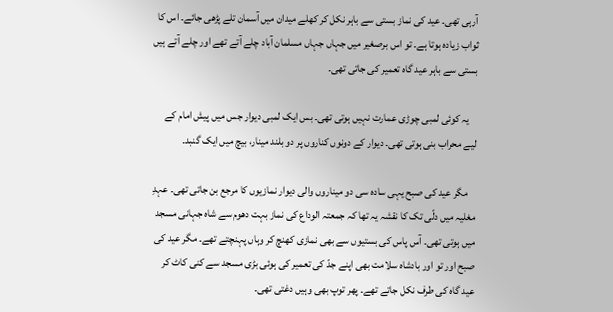آرہی تھی۔ عید کی نماز بستی سے باہر نکل کر کھلے میدان میں آسمان تلے پڑھی جائے۔ اس کا ثواب زیادہ ہوتا ہے۔ تو اس برصغیر میں جہاں جہاں مسلمان آباد چلے آتے تھے اور چلے آتے ہیں بستی سے باہر عید گاہ تعمیر کی جاتی تھی۔

    یہ کوئی لمبی چوڑی عمارت نہیں ہوتی تھی۔ بس ایک لمبی دیوار جس میں پیش امام کے لیے محراب بنی ہوتی تھی۔ دیوار کے دونوں کناروں پر دو بلند مینار، بیچ میں ایک گنبد۔

    مگر عید کی صبح یہی سادہ سی دو میناروں والی دیوار نمازیوں کا مرجع بن جاتی تھی۔ عہدِ مغلیہ میں دلّی تک کا نقشہ یہ تھا کہ جمعتہ الوداع کی نماز بہت دھوم سے شاہ جہانی مسجد میں ہوتی تھی۔ آس پاس کی بستیوں سے بھی نمازی کھنچ کر وہاں پہنچتے تھے۔ مگر عید کی صبح اور تو اور بادشاہ سلامت بھی اپنے جدّ کی تعمیر کی ہوئی بڑی مسجد سے کنی کاٹ کر عید گاہ کی طرف نکل جاتے تھے۔ پھر توپ بھی وہیں دغتی تھی۔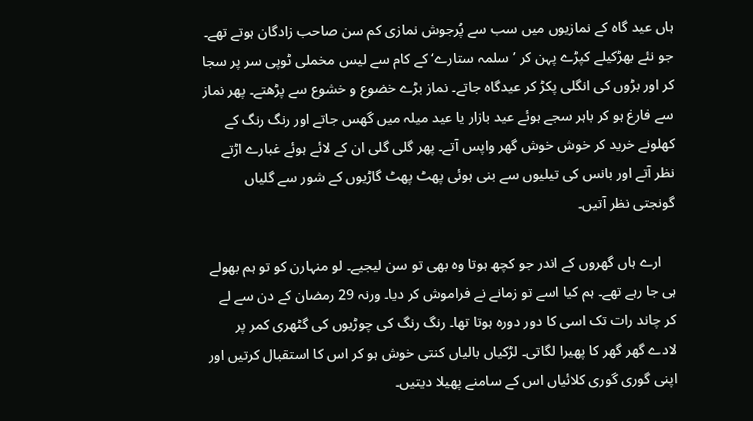ہاں عید گاہ کے نمازیوں میں سب سے پُرجوش نمازی کم سن صاحب زادگان ہوتے تھے۔ جو نئے بھڑکیلے کپڑے پہن کر ’سلمہ ستارے‘ کے کام سے لیس مخملی ٹوپی سر پر سجا کر اور بڑوں کی انگلی پکڑ کر عیدگاہ جاتے۔ نماز بڑے خضوع و خشوع سے پڑھتے۔ پھر نماز سے فارغ ہو کر باہر سجے ہوئے عید بازار یا عید میلہ میں گھس جاتے اور رنگ رنگ کے کھلونے خرید کر خوش خوش گھر واپس آتے۔ پھر گلی گلی ان کے لائے ہوئے غبارے اڑتے نظر آتے اور بانس کی تیلیوں سے بنی ہوئی پھٹ پھٹ گاڑیوں کے شور سے گلیاں گونجتی نظر آتیں۔

    ارے ہاں گھروں کے اندر جو کچھ ہوتا وہ بھی تو سن لیجیے۔ لو منہارن کو تو ہم بھولے ہی جا رہے تھے۔ ہم کیا اسے تو زمانے نے فراموش کر دیا۔ ورنہ 29 رمضان کے دن سے لے کر چاند رات تک اسی کا دور دورہ ہوتا تھا۔ رنگ رنگ کی چوڑیوں کی گٹھری کمر پر لادے گھر گھر کا پھیرا لگاتی۔ لڑکیاں بالیاں کنتی خوش ہو کر اس کا استقبال کرتیں اور اپنی گوری گوری کلائیاں اس کے سامنے پھیلا دیتیں۔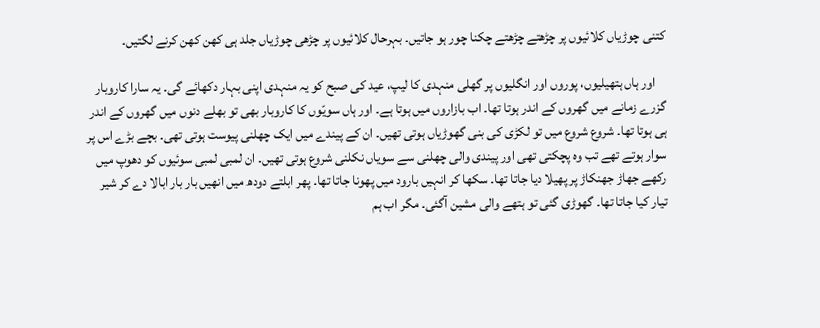کتنی چوڑیاں کلائیوں پر چڑھتے چڑھتے چکنا چور ہو جاتیں۔ بہرحال کلائیوں پر چڑھی چوڑیاں جلد ہی کھن کھن کرنے لگتیں۔

    اور ہاں ہتھیلیوں، پوروں اور انگلیوں پر گھلی منہدی کا لیپ، عید کی صبح کو یہ منہدی اپنی بہار دکھائے گی۔ یہ سارا کاروبار گزرے زمانے میں گھروں کے اندر ہوتا تھا۔ اب بازاروں میں ہوتا ہے۔ اور ہاں سویّوں کا کاروبار بھی تو بھلے دنوں میں گھروں کے اندر ہی ہوتا تھا۔ شروع شروع میں تو لکڑی کی بنی گھوڑیاں ہوتی تھیں۔ ان کے پیندے میں ایک چھلنی پیوست ہوتی تھی۔ بچے بڑے اس پر سوار ہوتے تھے تب وہ پچکتی تھی اور پیندی والی چھلنی سے سویاں نکلنی شروع ہوتی تھیں۔ ان لمبی لمبی سوئیوں کو دھوپ میں رکھے جھاڑ جھنکاڑ پر پھیلا دیا جاتا تھا۔ سکھا کر انہیں بارود میں پھونا جاتا تھا۔ پھر ابلتے دودھ میں انھیں بار بار ابالا دے کر شیر تیار کیا جاتا تھا۔ گھوڑی گئی تو ہتھے والی مشین آگئی۔ مگر اب ہم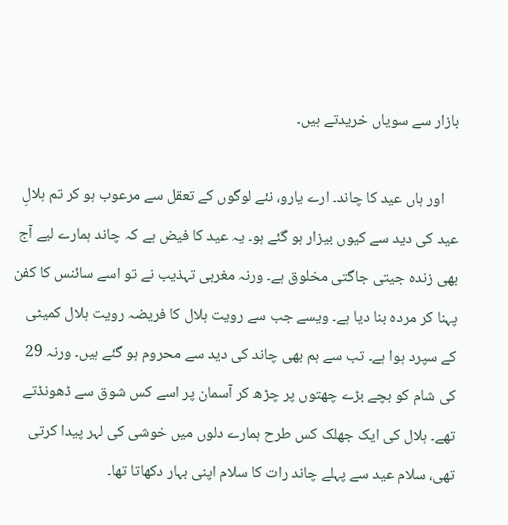بازار سے سویاں خریدتے ہیں۔

    اور ہاں عید کا چاند۔ ارے یارو، نئے لوگوں کے تعقل سے مرعوب ہو کر تم ہلالِ عید کی دید سے کیوں بیزار ہو گئے ہو۔ یہ عید کا فیض ہے کہ چاند ہمارے لیے آج بھی زندہ جیتی جاگتی مخلوق ہے۔ ورنہ مغربی تہذیب نے تو اسے سائنس کا کفن پہنا کر مردہ بنا دیا ہے۔ ویسے جب سے رویت ہلال کا فریضہ رویت ہلال کمیٹی کے سپرد ہوا ہے۔ تب سے ہم بھی چاند کی دید سے محروم ہو گئے ہیں۔ ورنہ 29 کی شام کو بچے بڑے چھتوں پر چڑھ کر آسمان پر اسے کس شوق سے ڈھونڈتے تھے۔ ہلال کی ایک جھلک کس طرح ہمارے دلوں میں خوشی کی لہر پیدا کرتی تھی، سلام عید سے پہلے چاند رات کا سلام اپنی بہار دکھاتا تھا۔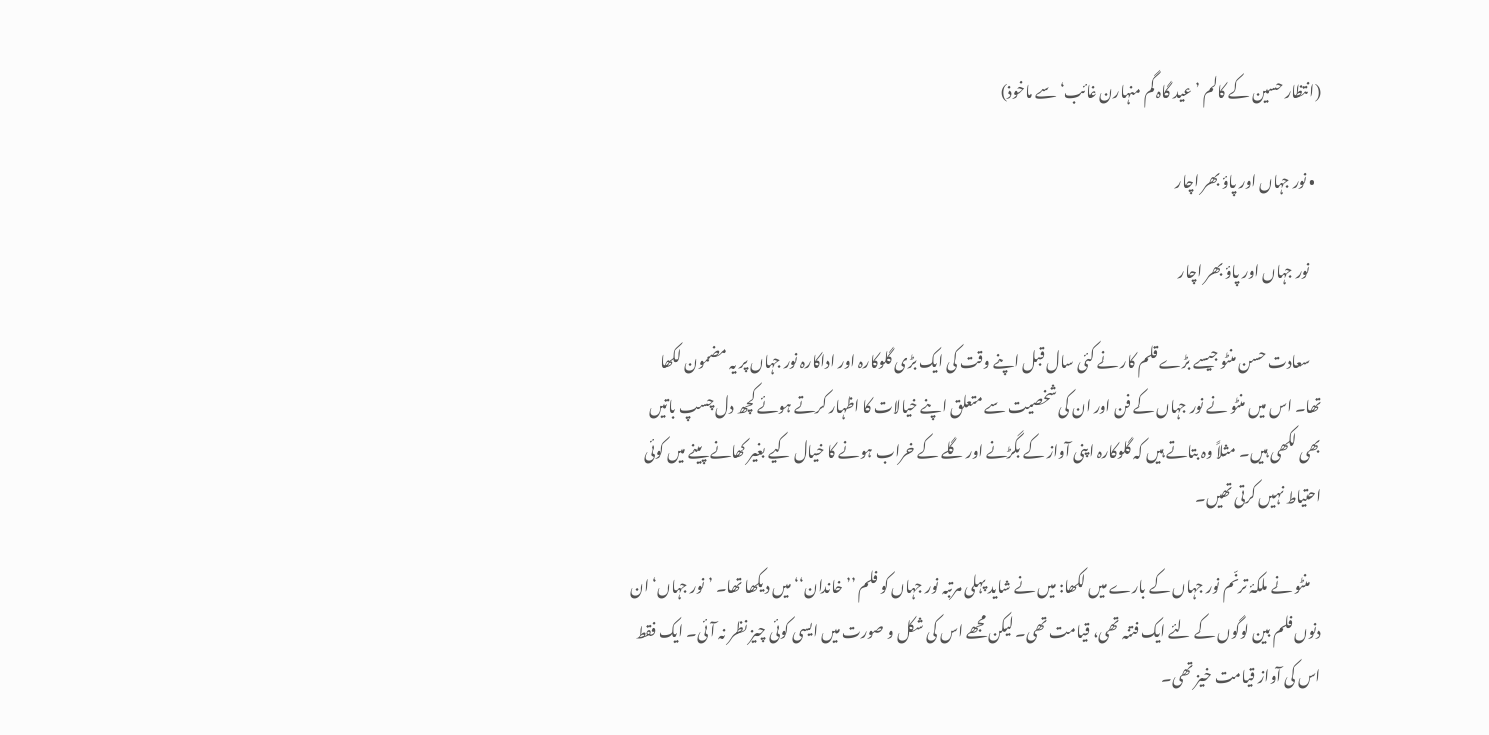(انتظار حسین کے کالم ’عید گاہ گم منہارن غائب‘ سے ماخوذ)

  • نور جہاں اور پاؤ بھر اچار

    نور جہاں اور پاؤ بھر اچار

    سعادت حسن منٹو جیسے بڑے قلم کار نے کئی سال قبل اپنے وقت کی ایک بڑی گلوکارہ اور اداکارہ نور جہاں پر یہ مضمون لکھا تھا۔ اس میں منٹو نے نور جہاں کے فن اور ان کی شخصیت سے متعلق اپنے خیالات کا اظہار کرتے ہوئے کچھ دل چسپ باتیں بھی لکھی ہیں۔ مثلاً‌ وہ بتاتے ہیں کہ گلوکارہ اپنی آواز کے بگڑنے اور گلے کے خراب ہونے کا خیال کیے بغیر کھانے پینے میں کوئی احتیاط نہیں کرتی تھیں۔

    منٹو نے ملکۂ ترنّم نور جہاں کے بارے میں لکھا: میں نے شاید پہلی مرتبہ نور جہاں کو فلم ’’خاندان‘‘ میں دیکھا تھا۔ ’نور جہاں‘ ان دنوں فلم بین لوگوں کے لئے ایک فتنہ تھی، قیامت تھی۔ لیکن مجھے اس کی شکل و صورت میں ایسی کوئی چیز نظر نہ آئی۔ ایک فقط اس کی آواز قیامت خیز تھی۔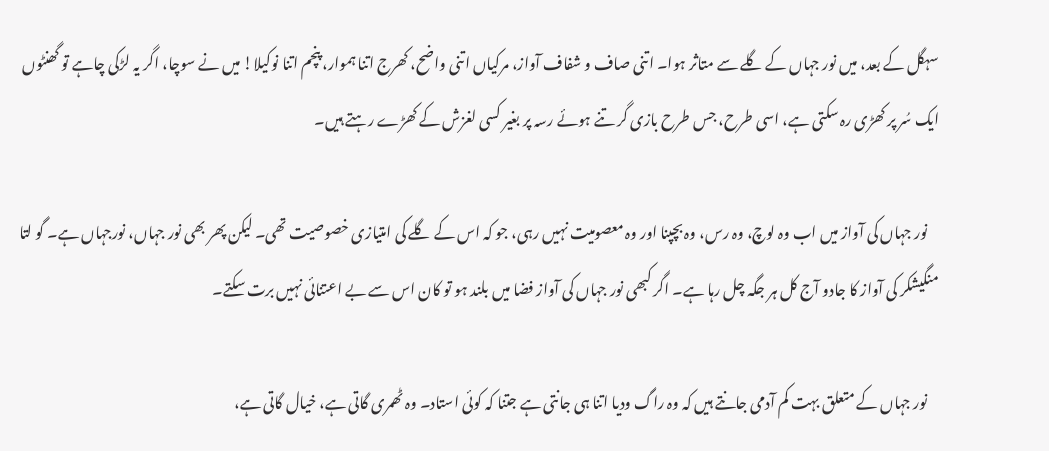سہگل کے بعد، میں نور جہاں کے گلے سے متاثر ہوا۔ اتنی صاف و شفاف آواز، مرکیاں اتنی واضح، کھرج اتنا ہموار، پنچم اتنا نوکیلا! میں نے سوچا، اگر یہ لڑکی چاہے تو گھنٹوں ایک سُر پر کھڑی رہ سکتی ہے، اسی طرح، جس طرح بازی گر تنے ہوئے رسہ پر بغیر کسی لغزش کے کھڑے رہتے ہیں۔

    نور جہاں کی آواز میں اب وہ لوچ، وہ رس، وہ بچپنا اور وہ معصومیت نہیں رہی، جو کہ اس کے گلے کی امتیازی خصوصیت تھی۔ لیکن پھر بھی نور جہاں، نورجہاں ہے۔ گو لتا منگیشکر کی آواز کا جادو آج کل ہر جگہ چل رہا ہے۔ اگر کبھی نور جہاں کی آواز فضا میں بلند ہو تو کان اس سے بے اعتنائی نہیں برت سکتے۔

    نور جہاں کے متعلق بہت کم آدمی جانتے ہیں کہ وہ راگ ودیا اتنا ہی جانتی ہے جتنا کہ کوئی استاد۔ وہ ٹھمری گاتی ہے، خیال گاتی ہے،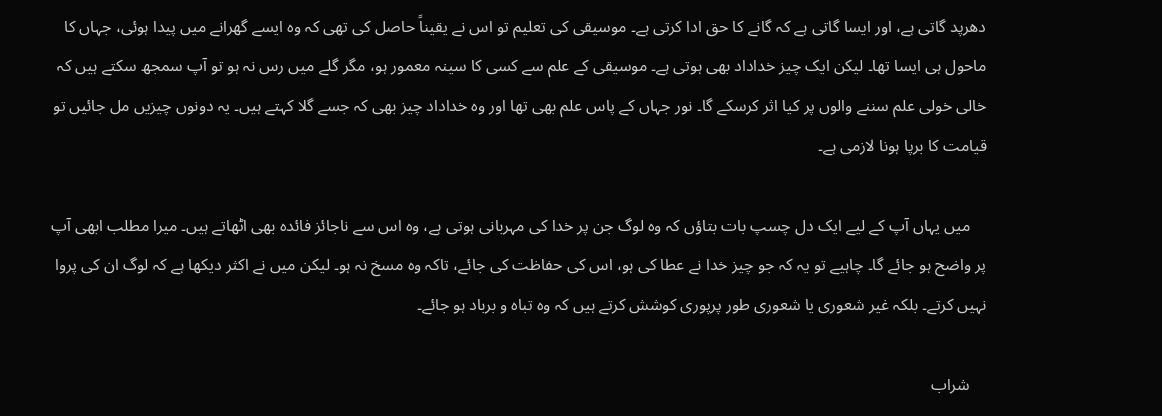دھرپد گاتی ہے، اور ایسا گاتی ہے کہ گانے کا حق ادا کرتی ہے۔ موسیقی کی تعلیم تو اس نے یقیناً حاصل کی تھی کہ وہ ایسے گھرانے میں پیدا ہوئی، جہاں کا ماحول ہی ایسا تھا۔ لیکن ایک چیز خداداد بھی ہوتی ہے۔ موسیقی کے علم سے کسی کا سینہ معمور ہو، مگر گلے میں رس نہ ہو تو آپ سمجھ سکتے ہیں کہ خالی خولی علم سننے والوں پر کیا اثر کرسکے گا۔ نور جہاں کے پاس علم بھی تھا اور وہ خداداد چیز بھی کہ جسے گلا کہتے ہیں۔ یہ دونوں چیزیں مل جائیں تو قیامت کا برپا ہونا لازمی ہے۔

    میں یہاں آپ کے لیے ایک دل چسپ بات بتاؤں کہ وہ لوگ جن پر خدا کی مہربانی ہوتی ہے، وہ اس سے ناجائز فائدہ بھی اٹھاتے ہیں۔ میرا مطلب ابھی آپ پر واضح ہو جائے گا۔ چاہیے تو یہ کہ جو چیز خدا نے عطا کی ہو، اس کی حفاظت کی جائے، تاکہ وہ مسخ نہ ہو۔ لیکن میں نے اکثر دیکھا ہے کہ لوگ ان کی پروا نہیں کرتے۔ بلکہ غیر شعوری یا شعوری طور پرپوری کوشش کرتے ہیں کہ وہ تباہ و برباد ہو جائے۔

    شراب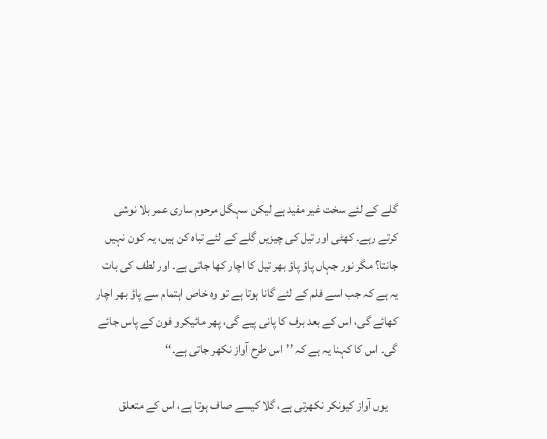گلے کے لئے سخت غیر مفید ہے لیکن سہگل مرحوم ساری عمر بلا نوشی کرتے رہے۔ کھٹی اور تیل کی چیزیں گلے کے لئے تباہ کن ہیں، یہ کون نہیں جانتا؟ مگر نور جہاں پاؤ پاؤ بھر تیل کا اچار کھا جاتی ہے۔ اور لطف کی بات یہ ہے کہ جب اسے فلم کے لئے گانا ہوتا ہے تو وہ خاص اہتمام سے پاؤ بھر اچار کھائے گی، اس کے بعد برف کا پانی پیے گی، پھر مائیکرو فون کے پاس جائے گی۔ اس کا کہنا یہ ہے کہ ’’اس طرح آواز نکھر جاتی ہے۔‘‘

    یوں آواز کیونکر نکھرتی ہے، گلا کیسے صاف ہوتا ہے، اس کے متعلق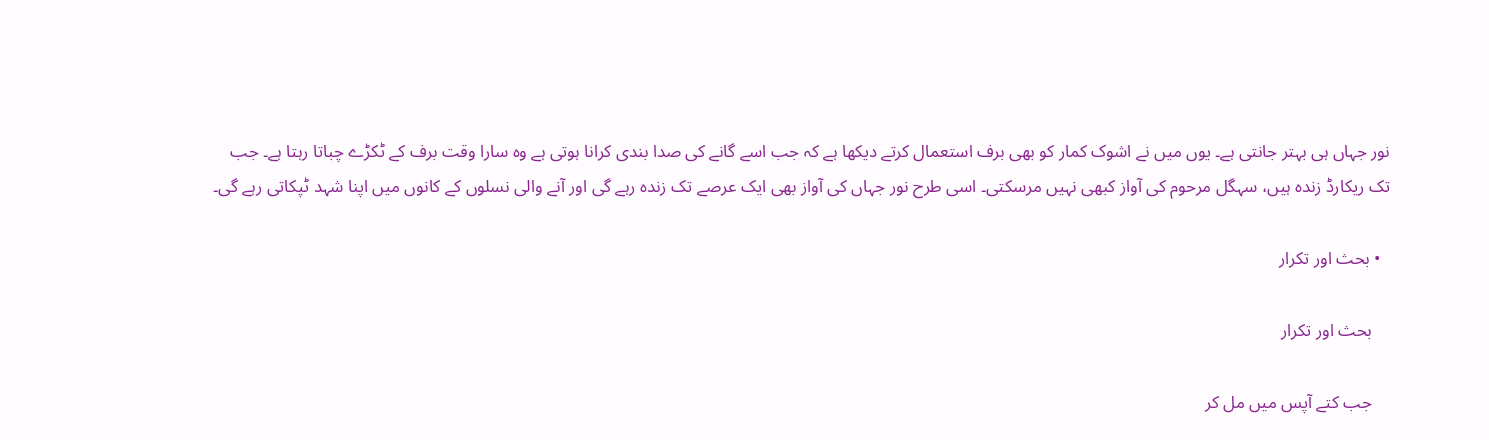نور جہاں ہی بہتر جانتی ہے۔ یوں میں نے اشوک کمار کو بھی برف استعمال کرتے دیکھا ہے کہ جب اسے گانے کی صدا بندی کرانا ہوتی ہے وہ سارا وقت برف کے ٹکڑے چباتا رہتا ہے۔ جب تک ریکارڈ زندہ ہیں، سہگل مرحوم کی آواز کبھی نہیں مرسکتی۔ اسی طرح نور جہاں کی آواز بھی ایک عرصے تک زندہ رہے گی اور آنے والی نسلوں کے کانوں میں اپنا شہد ٹپکاتی رہے گی۔

  • بحث اور تکرار

    بحث اور تکرار

    جب کتے آپس میں مل کر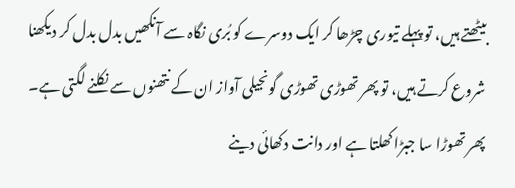بیٹھتے ہیں، تو پہلے تیوری چڑھا کر ایک دوسرے کو بُری نگاہ سے آنکھیں بدل بدل کر دیکھنا شروع کرتے ہیں، تو پھر تھوڑی تھوڑی گونجیلی آواز ان کے نتھنوں سے نکلنے لگتی ہے۔ پھر تھوڑا سا جبڑا کھلتا ہے اور دانت دکھائی دینے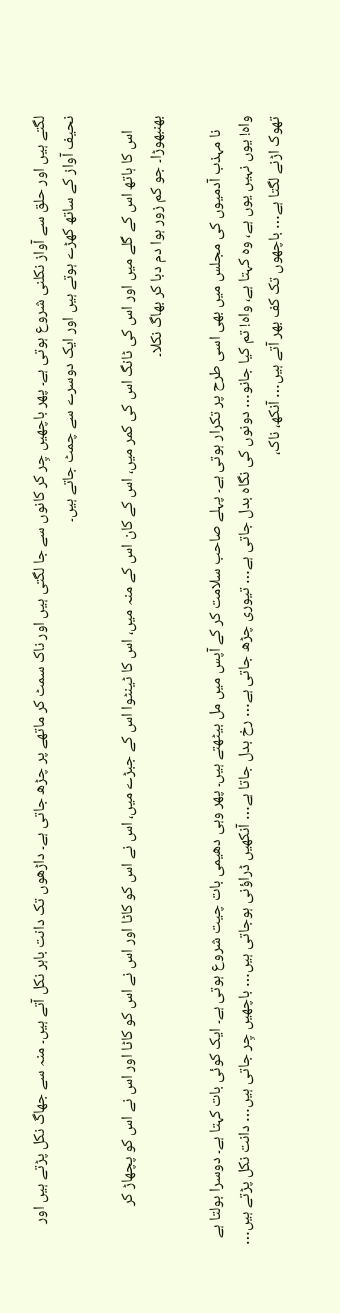لگتے ہیں اور حلق سے آواز نکلنی شروع ہوتی ہے۔ پھر باچھیں چِر کر کانوں سے جا لگتی ہیں اور ناک سمٹ کر ماتھے پر چڑھ جاتی ہے۔ داڑھوں تک دانت باہر نکل آتے ہیں۔ منہ سے جھاگ نکل پڑتے ہیں اور نحیف آواز کے ساتھ کھڑے ہوتے ہیں اور ایک دوسرے سے چمٹ جاتے ہیں۔

    اس کا ہاتھ اس کے گلے میں اور اس کی ٹانگ اس کی کمر میں، اس کے کان اس کے منہ میں، اس کا ٹینٹوا اس کے جبڑے میں، اس نے اس کو کاٹا اور اس نے اس کو کاٹا اور اس نے اس کو پچھاڑ کر بھنبھوڑا۔ جو کم زور ہوا دم دبا کر بھاگ نکلا۔

    نا مہذب آدمیوں کی مجلس میں بھی اسی طرح پر تکرار ہوتی ہے۔ پہلے صاحب سلامت کر کے آپس میں مل بیٹھتے ہیں۔ پھر وہی دھیمی بات چیت شروع ہوتی ہے۔ ایک کوئی بات کہتا ہے۔ دوسرا بولتا ہے واہ! یوں نہیں یوں ہے، وہ کہتا ہے، واہ! تم کیا جانو… دونوں کی نگاہ بدل جاتی ہے… تیوری چڑھ جاتی ہے… رخ بدل جاتا ہے… آنکھیں ڈراؤنی ہوجاتی ہیں… باچھیں چِر جاتی ہیں… دانت نکل پڑتے ہیں… تھوک اڑنے لگتا ہے… باچھوں تک کف بھر آتے ہیں… آنکھ، ناک،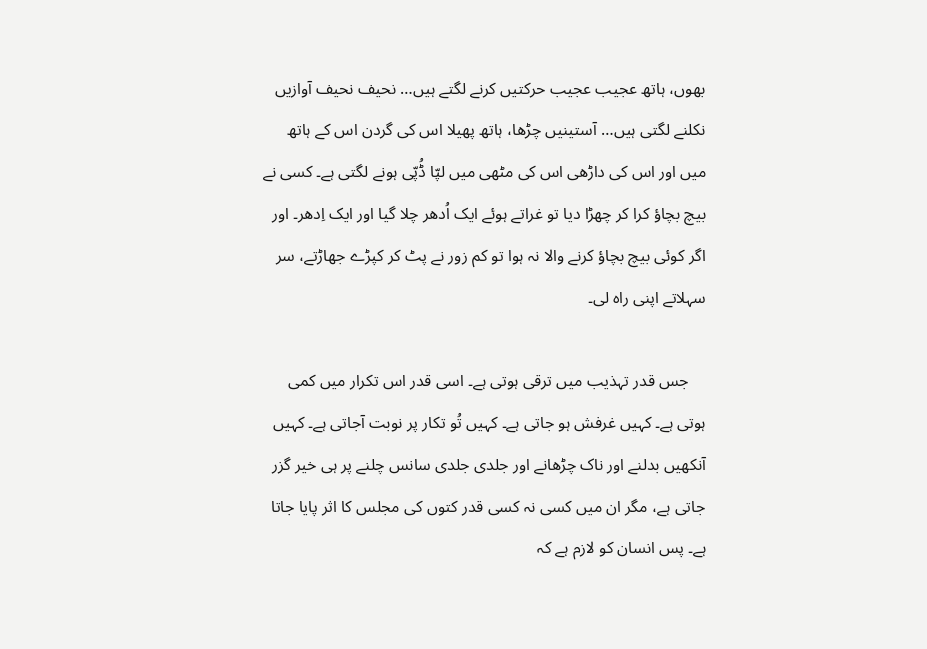بھوں، ہاتھ عجیب عجیب حرکتیں کرنے لگتے ہیں… نحیف نحیف آوازیں نکلنے لگتی ہیں… آستینیں چڑھا، ہاتھ پھیلا اس کی گردن اس کے ہاتھ میں اور اس کی داڑھی اس کی مٹھی میں لپّا ڈُپّی ہونے لگتی ہے۔ کسی نے بیچ بچاؤ کرا کر چھڑا دیا تو غراتے ہوئے ایک اُدھر چلا گیا اور ایک اِدھر۔ اور اگر کوئی بیچ بچاؤ کرنے والا نہ ہوا تو کم زور نے پٹ کر کپڑے جھاڑتے، سر سہلاتے اپنی راہ لی۔

    جس قدر تہذیب میں ترقی ہوتی ہے۔ اسی قدر اس تکرار میں کمی ہوتی ہے۔ کہیں غرفش ہو جاتی ہے۔ کہیں تُو تکار پر نوبت آجاتی ہے۔ کہیں آنکھیں بدلنے اور ناک چڑھانے اور جلدی جلدی سانس چلنے پر ہی خیر گزر جاتی ہے، مگر ان میں کسی نہ کسی قدر کتوں کی مجلس کا اثر پایا جاتا ہے۔ پس انسان کو لازم ہے کہ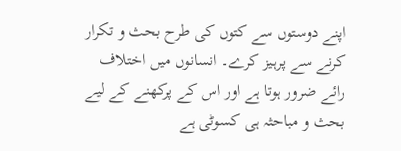اپنے دوستوں سے کتوں کی طرح بحث و تکرار کرنے سے پرہیز کرے۔ انسانوں میں اختلاف رائے ضرور ہوتا ہے اور اس کے پرکھنے کے لیے بحث و مباحثہ ہی کسوٹی ہے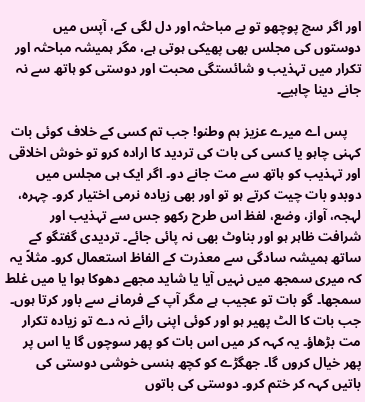اور اگر سچ پوچھو تو بے مباحثہ اور دل لگی کے، آپس میں دوستوں کی مجلس بھی پھیکی ہوتی ہے، مگر ہمیشہ مباحثہ اور تکرار میں تہذیب و شائستگی محبت اور دوستی کو ہاتھ سے نہ جانے دینا چاہیے۔

    پس اے میرے عزیز ہم وطنو! جب تم کسی کے خلاف کوئی بات کہنی چاہو یا کسی کی بات کی تردید کا ارادہ کرو تو خوش اخلاقی اور تہذیب کو ہاتھ سے مت جانے دو۔ اگر ایک ہی مجلس میں دوبدو بات چیت کرتے ہو تو اور بھی زیادہ نرمی اختیار کرو۔ چہرہ، لہجہ، آواز، وضع، لفظ اس طرح رکھو جس سے تہذیب اور شرافت ظاہر ہو اور بناوٹ بھی نہ پائی جائے۔ تردیدی گفتگو کے ساتھ ہمیشہ سادگی سے معذرت کے الفاظ استعمال کرو۔ مثلاً یہ کہ میری سمجھ میں نہیں آیا یا شاید مجھے دھوکا ہوا یا میں غلط سمجھا۔ گو بات تو عجیب ہے مگر آپ کے فرمانے سے باور کرتا ہوں۔ جب بات کا الٹ پھیر ہو اور کوئی اپنی رائے نہ دے تو زیادہ تکرار مت بڑھاؤ۔ یہ کہہ کر میں اس بات کو پھر سوچوں گا یا اس پر پھر خیال کروں گا۔ جھگڑے کو کچھ ہنسی خوشی دوستی کی باتیں کہہ کر ختم کرو۔ دوستی کی باتوں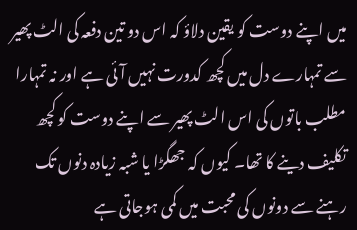میں اپنے دوست کو یقین دلاؤ کہ اس دو تین دفعہ کی الٹ پھیر سے تمہارے دل میں کچھ کدورت نہیں آئی ہے اور نہ تمہارا مطلب باتوں کی اس الٹ پھیر سے اپنے دوست کو کچھ تکلیف دینے کا تھا۔ کیوں کہ جھگڑا یا شبہ زیادہ دنوں تک رہنے سے دونوں کی محبت میں کمی ہوجاتی ہے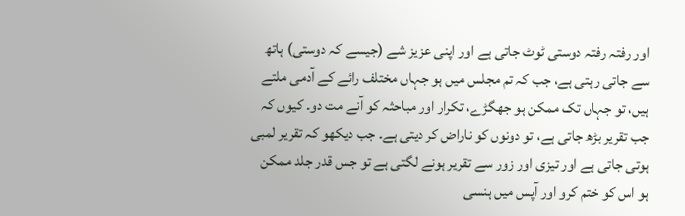اور رفتہ رفتہ دوستی ٹوٹ جاتی ہے اور اپنی عزیز شے (جیسے کہ دوستی) ہاتھ سے جاتی رہتی ہے، جب کہ تم مجلس میں ہو جہاں مختلف رائے کے آدمی ملتے ہیں، تو جہاں تک ممکن ہو جھگڑے، تکرار اور مباحثہ کو آنے مت دو۔ کیوں کہ جب تقریر بڑھ جاتی ہے، تو دونوں کو ناراض کر دیتی ہے۔ جب دیکھو کہ تقریر لمبی ہوتی جاتی ہے اور تیزی اور زور سے تقریر ہونے لگتی ہے تو جس قدر جلد ممکن ہو اس کو ختم کرو اور آپس میں ہنسی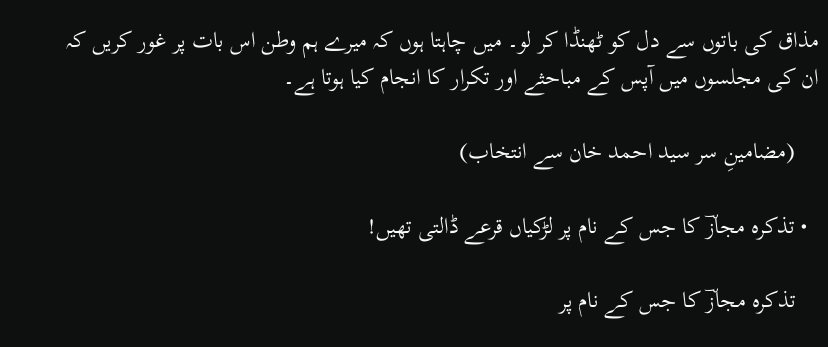مذاق کی باتوں سے دل کو ٹھنڈا کر لو۔ میں چاہتا ہوں کہ میرے ہم وطن اس بات پر غور کریں کہ ان کی مجلسوں میں آپس کے مباحثے اور تکرار کا انجام کیا ہوتا ہے۔

    (مضامینِ سر سید احمد خان سے انتخاب)

  • تذکرہ مجازؔ کا جس کے نام پر لڑکیاں قرعے ڈالتی تھیں!

    تذکرہ مجازؔ کا جس کے نام پر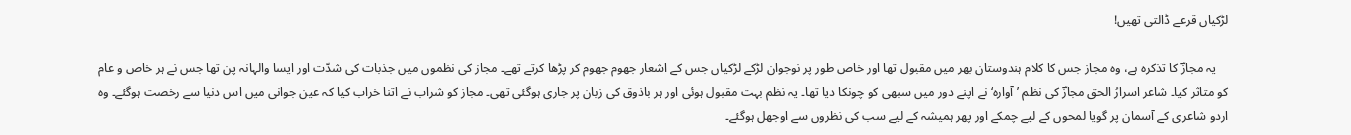لڑکیاں قرعے ڈالتی تھیں!

    یہ مجازؔ کا تذکرہ ہے، وہ مجاز جس کا کلام ہندوستان بھر میں مقبول تھا اور خاص طور پر نوجوان لڑکے لڑکیاں جس کے اشعار جھوم جھوم کر پڑھا کرتے تھے۔ مجاز کی نظموں میں جذبات کی شدّت اور ایسا والہانہ پن تھا جس نے ہر خاص و عام کو متاثر کیا۔ شاعر اسرارُ الحق مجازؔ کی نظم ’آوارہ‘ نے اپنے دور میں سبھی کو چونکا دیا تھا۔ یہ نظم بہت مقبول ہوئی اور ہر باذوق کی زبان پر جاری ہوگئی تھی۔ مجاز کو شراب نے اتنا خراب کیا کہ عین جوانی میں اس دنیا سے رخصت ہوگئے۔ وہ اردو شاعری کے آسمان پر گویا لمحوں کے لیے چمکے اور پھر ہمیشہ کے لیے سب کی نظروں سے اوجھل ہوگئے۔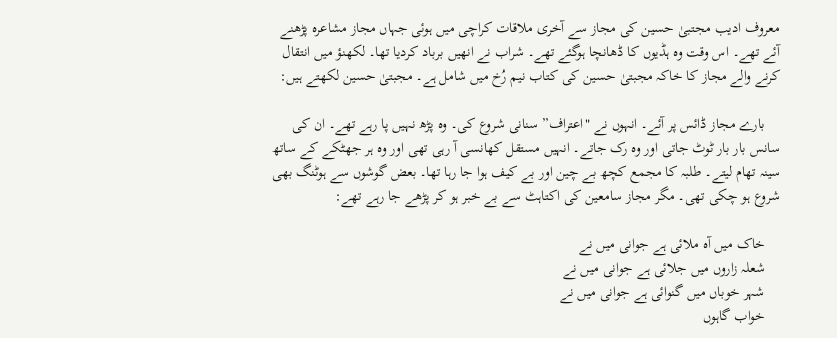معروف ادیب مجتبیٰ حسین کی مجاز سے آخری ملاقات کراچی میں ہوئی جہاں مجاز مشاعرہ پڑھنے آئے تھے۔ اس وقت وہ ہڈیوں کا ڈھانچا ہوگئے تھے۔ شراب نے انھیں برباد کردیا تھا۔ لکھنؤ میں انتقال کرنے والے مجاز کا خاکہ مجبتیٰ حسین کی کتاب نیم رُخ میں شامل ہے۔ مجبتیٰ حسین لکھتے ہیں:

    بارے مجاز ڈائس پر آئے۔ انہوں نے "اعتراف” سنانی شروع کی۔ وہ پڑھ نہیں پا رہے تھے۔ ان کی سانس بار بار ٹوٹ جاتی اور وہ رک جاتے۔ انہیں مستقل کھانسی آ رہی تھی اور وہ ہر جھٹکے کے ساتھ سینہ تھام لیتے۔ طلبہ کا مجمع کچھ بے چین اور بے کیف ہوا جا رہا تھا۔ بعض گوشوں سے ہوٹنگ بھی شروع ہو چکی تھی۔ مگر مجاز سامعین کی اکتاہٹ سے بے خبر ہو کر پڑھے جا رہے تھے:

    خاک میں آہ ملائی ہے جوانی میں نے
    شعلہ زاروں میں جلائی ہے جوانی میں نے
    شہر خوباں میں گنوائی ہے جوانی میں نے
    خواب گاہوں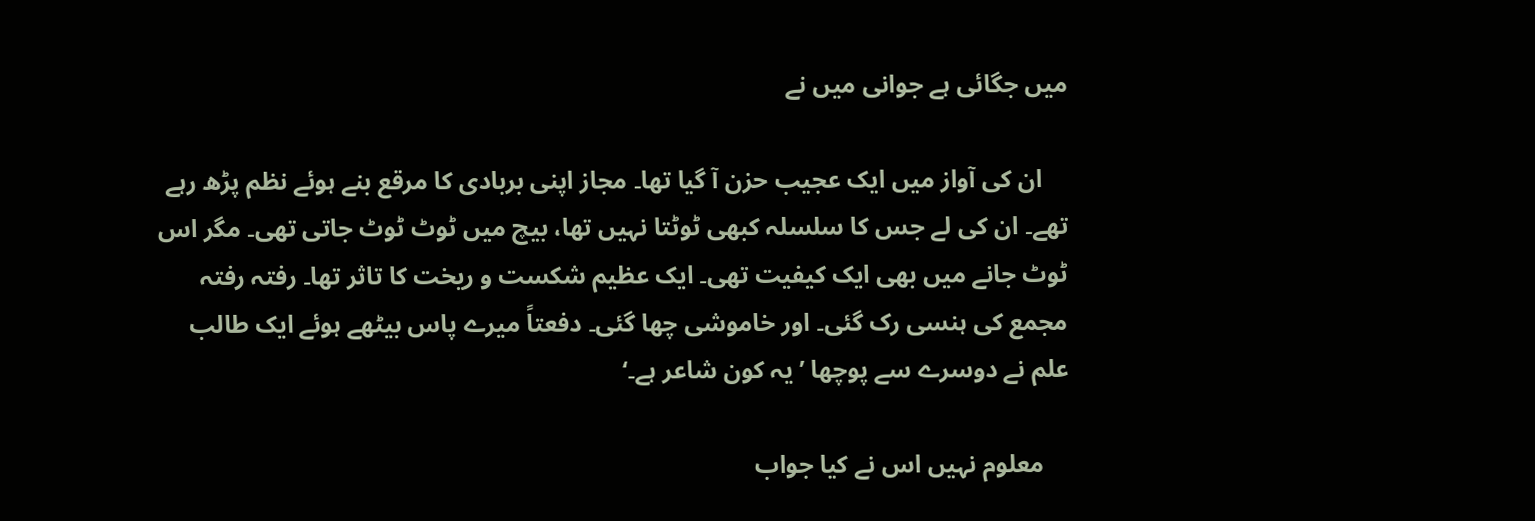میں جگائی ہے جوانی میں نے

    ان کی آواز میں ایک عجیب حزن آ گیا تھا۔ مجاز اپنی بربادی کا مرقع بنے ہوئے نظم پڑھ رہے تھے۔ ان کی لے جس کا سلسلہ کبھی ٹوٹتا نہیں تھا، بیچ میں ٹوٹ ٹوٹ جاتی تھی۔ مگر اس ٹوٹ جانے میں بھی ایک کیفیت تھی۔ ایک عظیم شکست و ریخت کا تاثر تھا۔ رفتہ رفتہ مجمع کی ہنسی رک گئی۔ اور خاموشی چھا گئی۔ دفعتاً میرے پاس بیٹھے ہوئے ایک طالب علم نے دوسرے سے پوچھا ’یہ کون شاعر ہے۔‘

    معلوم نہیں اس نے کیا جواب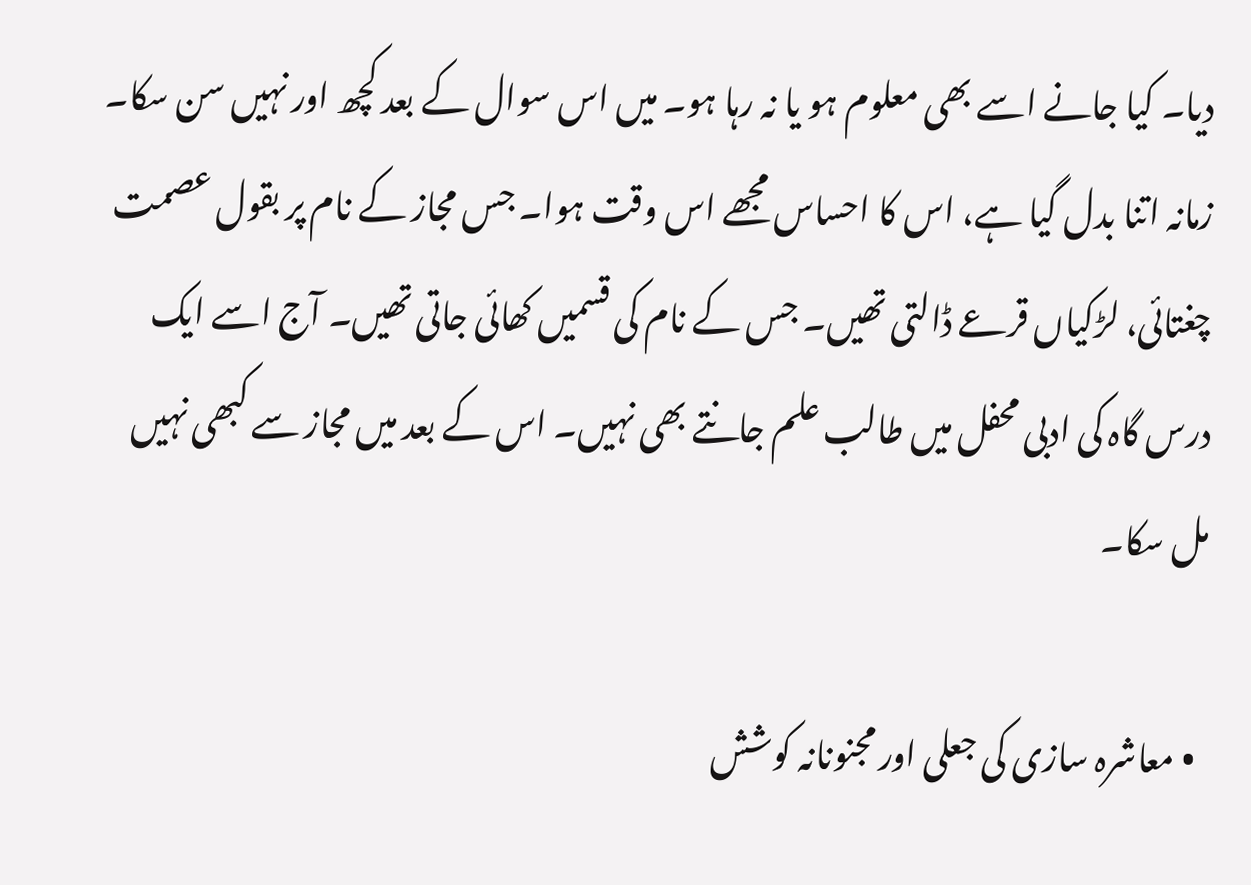دیا۔ کیا جانے اسے بھی معلوم ہو یا نہ رہا ہو۔ میں اس سوال کے بعد کچھ اور نہیں سن سکا۔ زمانہ اتنا بدل گیا ہے، اس کا احساس مجھے اس وقت ہوا۔ جس مجاز کے نام پر بقول عصمت چغتائی، لڑکیاں قرعے ڈالتی تھیں۔ جس کے نام کی قسمیں کھائی جاتی تھیں۔ آج اسے ایک درس گاہ کی ادبی محفل میں طالب علم جانتے بھی نہیں۔ اس کے بعد میں مجاز سے کبھی نہیں مل سکا۔

  • معاشرہ سازی کی جعلی اور مجنونانہ کوشش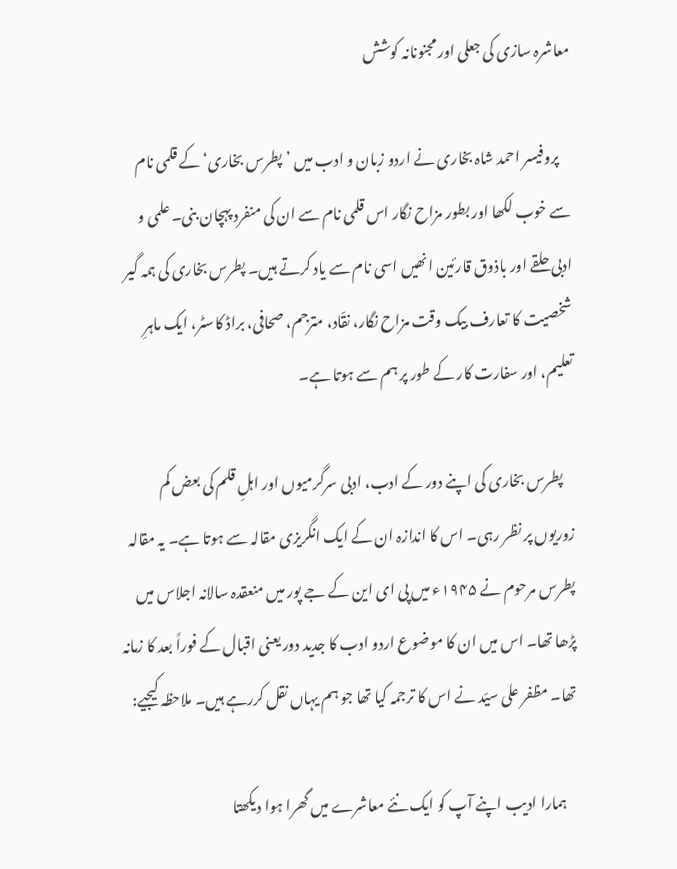معاشرہ سازی کی جعلی اور مجنونانہ کوشش

    پروفیسر احمد شاہ بخاری نے اردو زبان و ادب میں ’پطرس بخاری‘ کے قلمی نام سے خوب لکھا اور بطور مزاح نگار اس قلمی نام سے ان کی منفرد پہچان بنی۔ علمی و ادبی حلقے اور باذوق قارئین انھیں اسی نام سے یاد کرتے ہیں۔ پطرس بخاری کی ہمہ گیر شخصیت کا تعارف بیک وقت مزاح نگار، نقّاد، مترجم، صحافی، براڈ کاسٹر، ایک ماہرِ تعلیم، اور سفارت کار کے طور پر ہم سے ہوتا ہے۔

    پطرس بخاری کی اپنے دور کے ادب، ادبی سرگرمیوں اور اہلِ قلم کی بعض کم زوریوں پر نظر رہی۔ اس کا اندازہ ان کے ایک انگریزی مقالہ سے ہوتا ہے۔ یہ مقالہ پطرس مرحوم نے ۱۹۴۵ء میں پی ای این کے جے پور میں منعقدہ سالانہ اجلاس میں پڑھا تھا۔ اس میں ان کا موضوع اردو ادب کا جدید دور یعنی اقبال کے فوراً بعد کا زمانہ تھا۔ مظفر علی سیّد نے اس کا ترجمہ کیا تھا جو ہم یہاں نقل کررہے ہیں۔ ملاحظہ کیجیے:

    ہمارا ادیب اپنے آپ کو ایک نئے معاشرے میں گھرا ہوا دیکھتا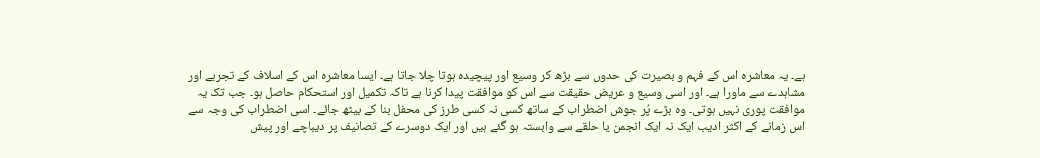ہے۔ یہ معاشرہ اس کے فہم و بصیرت کی حدوں سے بڑھ کر وسیع اور پیچیدہ ہوتا چلا جاتا ہے۔ ایسا معاشرہ اس کے اسلاف کے تجربے اور مشاہدے سے ماورا ہے۔ اور اسی وسیع و عریض حقیقت سے اس کو موافقت پیدا کرنا ہے تاکہ تکمیل اور استحکام حاصل ہو۔ جب تک یہ موافقت پوری نہیں ہوتی۔ وہ بڑے پُر جوش اضطراب کے ساتھ کسی نہ کسی طرز کی محفل بنا کے بیٹھ جائے۔ اسی اضطراب کی وجہ سے اس زمانے کے اکثر ادیب ایک نہ ایک انجمن یا حلقے سے وابستہ ہو گئے ہیں اور ایک دوسرے کے تصانیف پر دیباچے اور پیش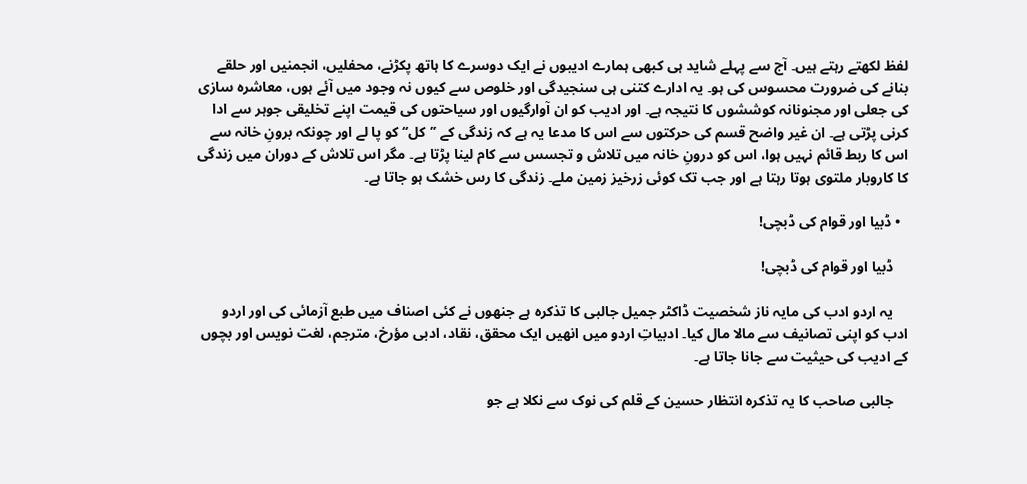لفظ لکھتے رہتے ہیں۔ آج سے پہلے شاید ہی کبھی ہمارے ادیبوں نے ایک دوسرے کا ہاتھ پکڑنے، محفلیں، انجمنیں اور حلقے بنانے کی ضرورت محسوس کی ہو۔ یہ ادارے کتنی ہی سنجیدگی اور خلوص سے کیوں نہ وجود میں آئے ہوں، معاشرہ سازی کی جعلی اور مجنونانہ کوششوں کا نتیجہ ہے۔ اور ادیب کو ان آوارگیوں اور سیاحتوں کی قیمت اپنے تخلیقی جوہر سے ادا کرنی پڑتی ہے۔ ان غیر واضح قسم کی حرکتوں سے اس کا مدعا یہ ہے کہ زندگی کے ’’کل‘‘ کو پا لے اور چونکہ برونِ خانہ سے اس کا ربط قائم نہیں ہوا، اس کو درونِ خانہ میں تلاش و تجسس سے کام لینا پڑتا ہے۔ مگر اس تلاش کے دوران میں زندگی کا کاروبار ملتوی ہوتا رہتا ہے اور جب تک کوئی زرخیز زمین ملے۔ زندگی کا رس خشک ہو جاتا ہے۔

  • ڈبیا اور قوام کی ڈبچی!

    ڈبیا اور قوام کی ڈبچی!

    یہ اردو ادب کی مایہ ناز شخصیت ڈاکٹر جمیل جالبی کا تذکرہ ہے جنھوں نے کئی اصناف میں طبع آزمائی کی اور اردو ادب کو اپنی تصانیف سے مالا مال کیا۔ ادبیاتِ اردو میں انھیں ایک محقق، نقاد، ادبی مؤرخ، مترجم، لغت نویس اور بچوں کے ادیب کی حیثیت سے جانا جاتا ہے۔

    جالبی صاحب کا یہ تذکرہ انتظار حسین کے قلم کی نوک سے نکلا ہے جو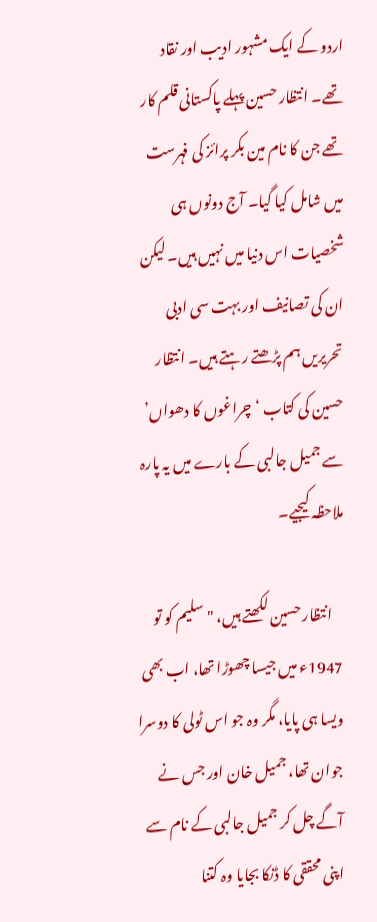اردو کے ایک مشہور ادیب اور نقاد تھے۔ انتظار حسین پہلے پاکستانی قلم کار تھے جن کا نام مین بکر پرائز کی فہرست میں شامل کیا گیا۔ آج دونوں‌ ہی شخصیات اس دنیا میں‌ نہیں ہیں۔ لیکن ان کی تصانیف اور بہت سی ادبی تحریریں ہم پڑھتے رہتے ہیں۔ انتظار حسین کی کتاب ‘چراغوں کا دھواں’ سے جمیل جالبی کے بارے میں یہ پارہ ملاحظہ کیجیے۔

    انتظار حسین لکھتے ہیں، "سلیم کو تو 1947ء میں جیسا چھوڑا تھا، اب بھی ویسا ہی پایا، مگر وہ جو اس ٹولی کا دوسرا جوان تھا، جمیل خان اور جس نے آگے چل کر جمیل جالبی کے نام سے اپنی محققی کا ڈنکا بجایا وہ کتنا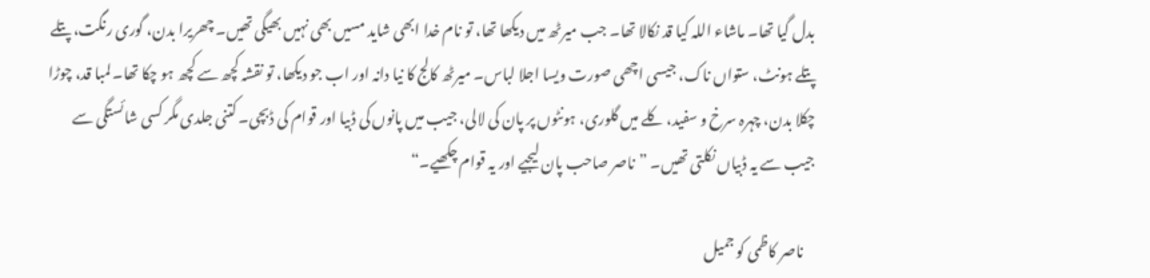بدل گیا تھا۔ ماشاء اللہ کیا قد نکالا تھا۔ جب میرٹھ میں دیکھا تھا، تو نام خدا ابھی شاید مسیں بھی نہیں بھیگی تھیں۔ چھریرا بدن، گوری رنگت، پتلے پتلے ہونٹ، ستواں ناک، جیسی اچھی صورت ویسا اجلا لباس۔ میرٹھ کالج کا نیا دانہ اور اب جو دیکھا، تو نقشہ کچھ سے کچھ ہو چکا تھا۔ لمبا قد، چوڑا چکلا بدن، چہرہ سرخ و سفید، کلے میں گلوری، ہونٹوں پر پان کی لالی، جیب میں پانوں کی ڈبیا اور قوام کی ڈبچی۔ کتنی جلدی مگر کسی شائستگی سے جیب سے یہ ڈبیاں نکلتی تھیں۔ ”ناصر صاحب پان لیجیے اور یہ قوام چکھیے۔“

    ناصر کاظمی کو جمیل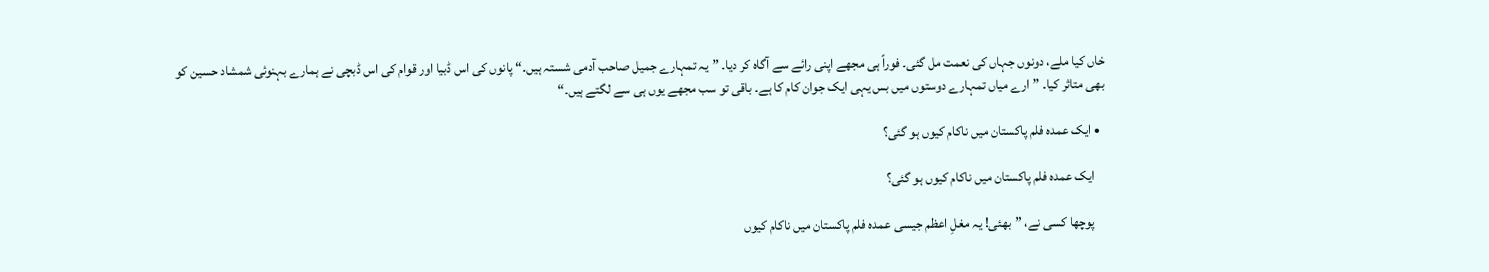خاں کیا ملے، دونوں جہاں کی نعمت مل گئی۔ فوراً ہی مجھے اپنی رائے سے آگاہ کر دیا۔ ”یہ تمہارے جمیل صاحب آدمی شستہ ہیں۔“ پانوں کی اس ڈبیا اور قوام کی اس ڈبچی نے ہمارے بہنوئی شمشاد حسین کو بھی متاثر کیا۔ ”ارے میاں تمہارے دوستوں میں بس یہی ایک جوان کام کا ہے۔ باقی تو سب مجھے یوں ہی سے لگتے ہیں۔“

  • ایک عمدہ فلم پاکستان میں ناکام کیوں ہو گئی؟

    ایک عمدہ فلم پاکستان میں ناکام کیوں ہو گئی؟

    پوچھا کسی نے، ”بھئی! یہ مغلِ اعظم جیسی عمدہ فلم پاکستان میں ناکام کیوں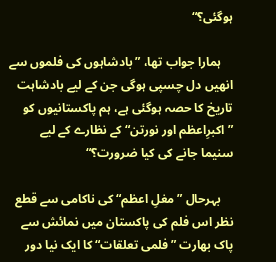ہوگئی؟“

    ہمارا جواب تھا، ”بادشاہوں کی فلموں سے انھیں دل چسپی ہوگی جن کے لیے بادشاہت تاریخ کا حصہ ہوگئی ہے، ہم پاکستانیوں کو ”اکبرِاعظم اور نورتن“ کے نظارے کے لیے سنیما جانے کی کیا ضرورت؟“

    بہرحال ”مغلِ اعظم“ کی ناکامی سے قطع نظر اس فلم کی پاکستان میں نمائش سے پاک بھارت ”فلمی تعلقات“ کا ایک نیا دور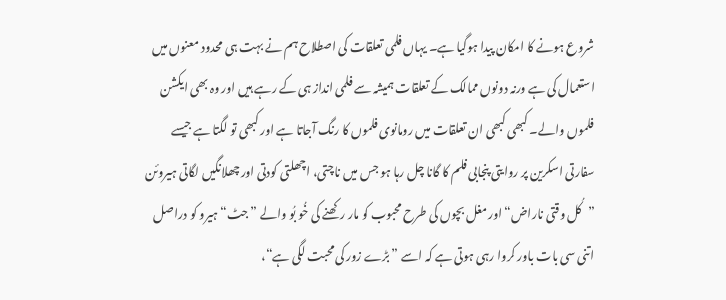شروع ہونے کا امکان پیدا ہوگیا ہے۔ یہاں فلمی تعلقات کی اصطلاح ہم نے بہت ہی محدود معنوں میں استعمال کی ہے ورنہ دونوں ممالک کے تعلقات ہمیشہ سے فلمی انداز ہی کے رہے ہیں اور وہ بھی ایکشن فلموں والے۔ کبھی کبھی ان تعلقات میں رومانوی فلموں کا رنگ آجاتا ہے اور کبھی تو لگتا ہے جیسے سفارتی اسکرین پر روایتی پنجابی فلم کا گانا چل رہا ہو جس میں ناچتی، اچھلتی کودتی اور چھلانگیں لگاتی ہیروئن ”کُل وقتی ناراض“ اور مغل بچوں کی طرح محبوب کو مار رکھنے کی خُو بُو والے ”جٹ“ ہیرو کو دراصل اتنی سی بات باور کروا رہی ہوتی ہے کہ اسے ”بڑے زور کی محبت لگی ہے“،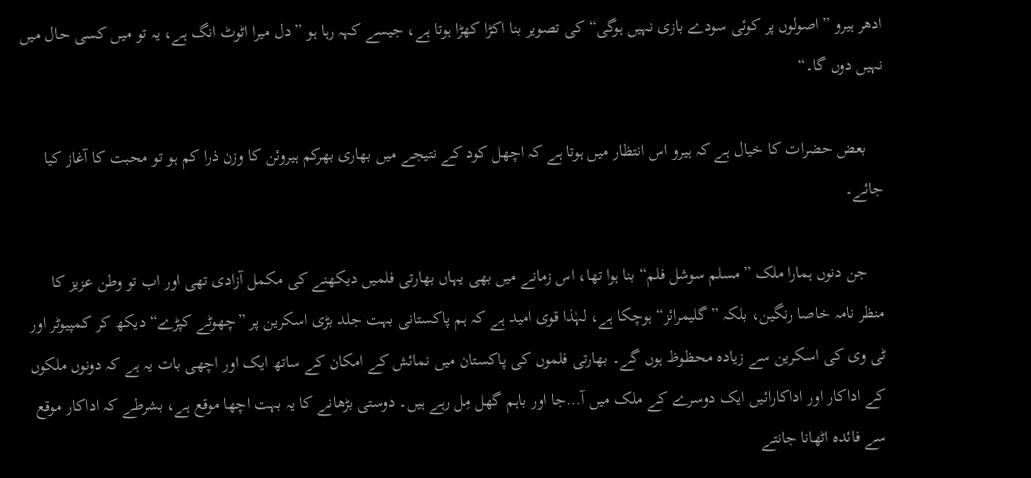ادھر ہیرو ”اصولوں پر کوئی سودے بازی نہیں ہوگی“ کی تصویر بنا اکڑا کھڑا ہوتا ہے، جیسے کہہ رہا ہو ”دل میرا اٹوٹ انگ ہے، یہ تو میں کسی حال میں نہیں دوں گا۔“

    بعض حضرات کا خیال ہے کہ ہیرو اس انتظار میں ہوتا ہے کہ اچھل کود کے نتیجے میں بھاری بھرکم ہیروئن کا وزن ذرا کم ہو تو محبت کا آغاز کیا جائے۔

    جن دنوں ہمارا ملک ”مسلم سوشل فلم“ بنا ہوا تھا، اس زمانے میں بھی یہاں بھارتی فلمیں دیکھنے کی مکمل آزادی تھی اور اب تو وطن عزیز کا منظر نامہ خاصا رنگین، بلکہ ”گلیمرائز“ ہوچکا ہے، لہٰذا قوی امید ہے کہ ہم پاکستانی بہت جلد بڑی اسکرین پر ”چھوٹے کپڑے“ دیکھ کر کمپیوٹر اور ٹی وی کی اسکرین سے زیادہ محظوظ ہوں گے۔ بھارتی فلموں کی پاکستان میں نمائش کے امکان کے ساتھ ایک اور اچھی بات یہ ہے کہ دونوں ملکوں کے اداکار اور اداکارائیں ایک دوسرے کے ملک میں آ…جا اور باہم گھل مِل رہے ہیں۔ دوستی بڑھانے کا یہ بہت اچھا موقع ہے، بشرطے کہ اداکار موقع سے فائدہ اٹھانا جانتے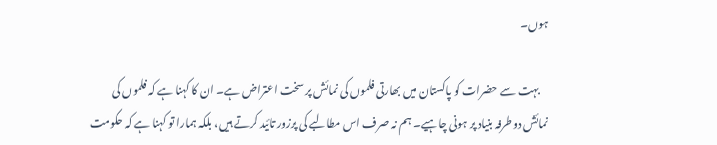ہوں۔

    بہت سے حضرات کو پاکستان میں بھارتی فلموں کی نمائش پر سخت اعتراض ہے۔ ان کا کہنا ہے کہ فلموں کی نمائش دوطرفہ بنیاد پر ہونی چاہیے۔ ہم نہ صرف اس مطالبے کی پرزور تائید کرتے ہیں، بلکہ ہمارا تو کہنا ہے کہ حکومت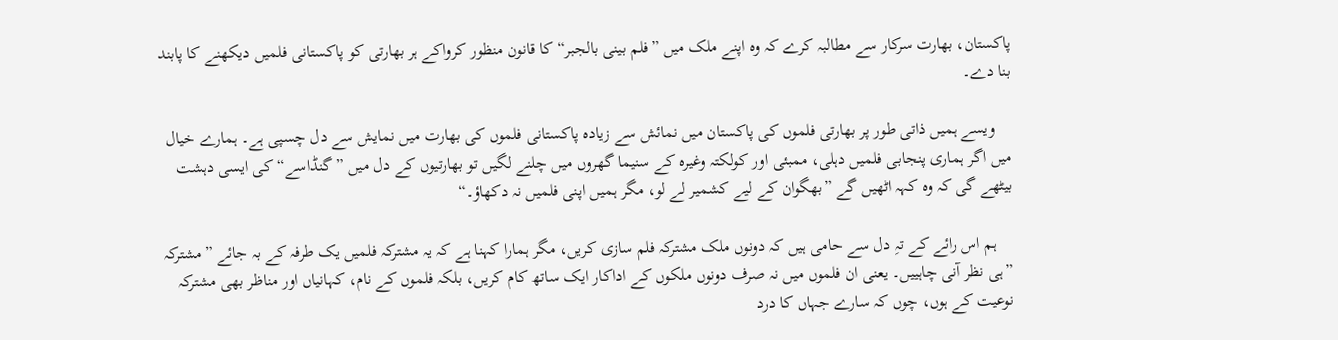پاکستان، بھارت سرکار سے مطالبہ کرے کہ وہ اپنے ملک میں ”فلم بینی بالجبر“ کا قانون منظور کرواکے ہر بھارتی کو پاکستانی فلمیں دیکھنے کا پابند بنا دے۔

    ویسے ہمیں ذاتی طور پر بھارتی فلموں کی پاکستان میں نمائش سے زیادہ پاکستانی فلموں کی بھارت میں نمایش سے دل چسپی ہے۔ ہمارے خیال میں اگر ہماری پنجابی فلمیں دہلی، ممبئی اور کولکتہ وغیرہ کے سنیما گھروں میں چلنے لگیں تو بھارتیوں کے دل میں ”گنڈاسے“ کی ایسی دہشت بیٹھے گی کہ وہ کہہ اٹھیں گے ”بھگوان کے لیے کشمیر لے لو، مگر ہمیں اپنی فلمیں نہ دکھاؤ۔“

    ہم اس رائے کے تہِ دل سے حامی ہیں کہ دونوں ملک مشترکہ فلم سازی کریں، مگر ہمارا کہنا ہے کہ یہ مشترکہ فلمیں یک طرفہ کے بہ جائے ”مشترکہ ”ہی نظر آنی چاہییں۔ یعنی ان فلموں میں نہ صرف دونوں ملکوں کے اداکار ایک ساتھ کام کریں، بلکہ فلموں کے نام، کہانیاں اور مناظر بھی مشترکہ نوعیت کے ہوں، چوں کہ سارے جہاں کا درد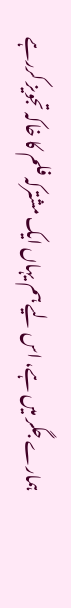ہمارے جگر میں ہے، اس لیے ہم یہاں ایک مشترکہ فلم کا خاکہ تجویز کررہے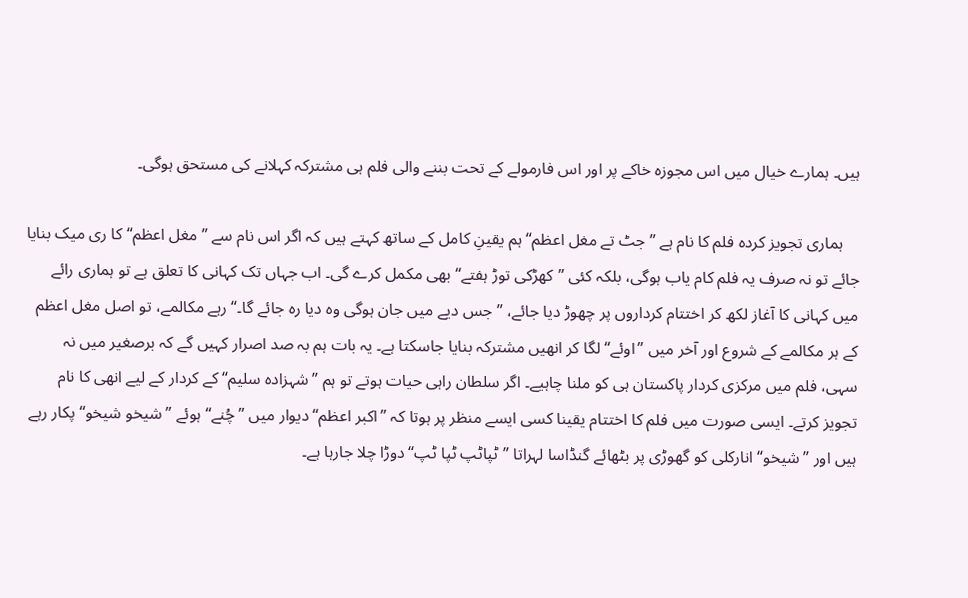ہیں۔ ہمارے خیال میں اس مجوزہ خاکے پر اور اس فارمولے کے تحت بننے والی فلم ہی مشترکہ کہلانے کی مستحق ہوگی۔

    ہماری تجویز کردہ فلم کا نام ہے ”جٹ تے مغل اعظم“ ہم یقینِ کامل کے ساتھ کہتے ہیں کہ اگر اس نام سے ”مغل اعظم“ کا ری میک بنایا جائے تو نہ صرف یہ فلم کام یاب ہوگی، بلکہ کئی ”کھڑکی توڑ ہفتے“ بھی مکمل کرے گی۔ اب جہاں تک کہانی کا تعلق ہے تو ہماری رائے میں کہانی کا آغاز لکھ کر اختتام کرداروں پر چھوڑ دیا جائے، ”جس دیے میں جان ہوگی وہ دیا رہ جائے گا۔“ رہے مکالمے، تو اصل مغل اعظم کے ہر مکالمے کے شروع اور آخر میں ”اوئے“ لگا کر انھیں مشترکہ بنایا جاسکتا ہے۔ یہ بات ہم بہ صد اصرار کہیں گے کہ برصغیر میں نہ سہی، فلم میں مرکزی کردار پاکستان ہی کو ملنا چاہیے۔ اگر سلطان راہی حیات ہوتے تو ہم ”شہزادہ سلیم“ کے کردار کے لیے انھی کا نام تجویز کرتے۔ ایسی صورت میں فلم کا اختتام یقینا کسی ایسے منظر پر ہوتا کہ ”اکبر اعظم“ دیوار میں ”چُنے“ ہوئے ”شیخو شیخو“ پکار رہے ہیں اور ”شیخو“ انارکلی کو گھوڑی پر بٹھائے گنڈاسا لہراتا ”ٹپاٹپ ٹپا ٹپ“ دوڑا چلا جارہا ہے۔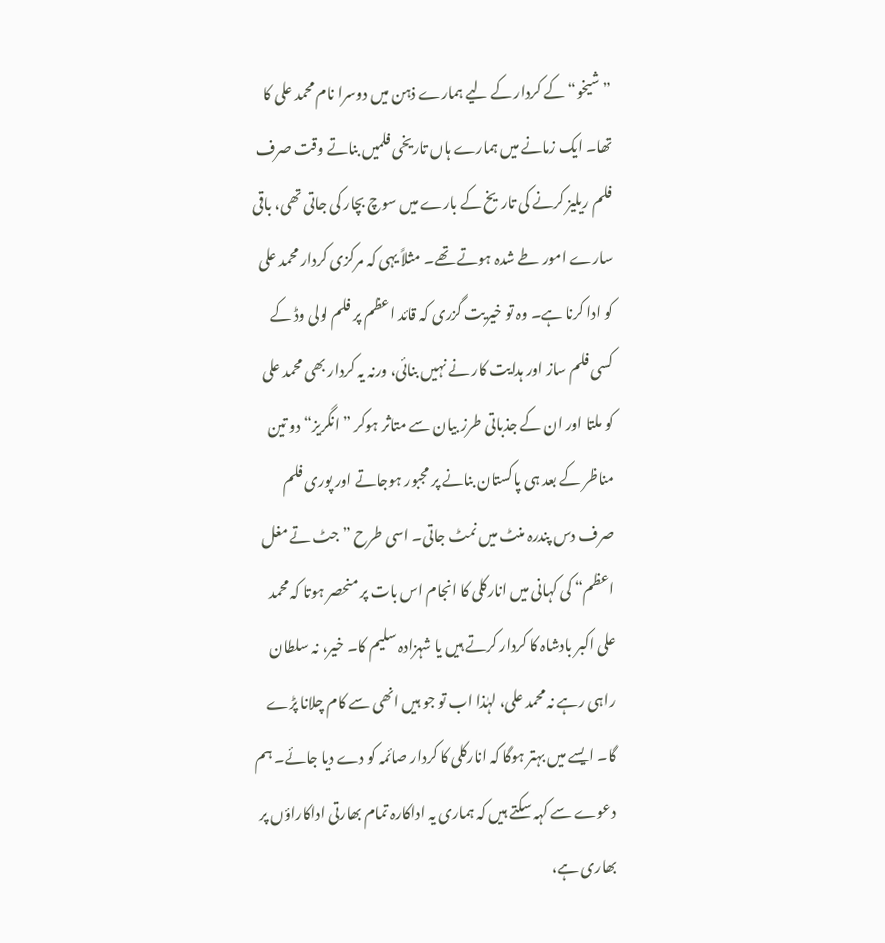”شیخو“ کے کردار کے لیے ہمارے ذہن میں دوسرا نام محمد علی کا تھا۔ ایک زمانے میں ہمارے ہاں تاریخی فلمیں بناتے وقت صرف فلم ریلیز کرنے کی تاریخ کے بارے میں سوچ بچار کی جاتی تھی، باقی سارے امور طے شدہ ہوتے تھے۔ مثلاً یہی کہ مرکزی کردار محمد علی کو ادا کرنا ہے۔ وہ تو خیریت گزری کہ قائد اعظم پر فلم لولی وڈ کے کسی فلم ساز اور ہدایت کار نے نہیں بنائی، ورنہ یہ کردار بھی محمد علی کو ملتا اور ان کے جذباتی طرز بیان سے متاثر ہوکر ”انگریز“ دو تین مناظر کے بعد ہی پاکستان بنانے پر مجبور ہوجاتے اور پوری فلم صرف دس پندرہ منٹ میں نمٹ جاتی۔ اسی طرح ”جٹ تے مغل اعظم“ کی کہانی میں انارکلی کا انجام اس بات پر منحصر ہوتا کہ محمد علی اکبر بادشاہ کا کردار کرتے ہیں یا شہزادہ سلیم کا۔ خیر، نہ سلطان راہی رہے نہ محمد علی، لہٰذا اب تو جو ہیں انھی سے کام چلانا پڑے گا۔ ایسے میں بہتر ہوگا کہ انارکلی کا کردار صائمہ کو دے دیا جائے۔ ہم دعوے سے کہہ سکتے ہیں کہ ہماری یہ اداکارہ تمام بھارتی اداکاراؤں پر بھاری ہے،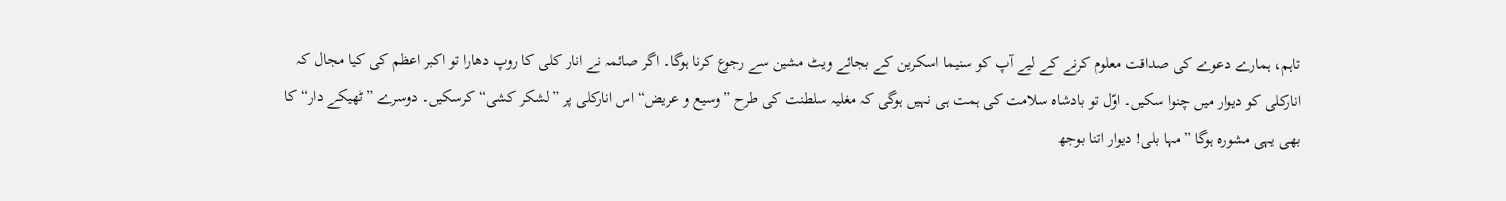تاہم، ہمارے دعوے کی صداقت معلوم کرنے کے لیے آپ کو سنیما اسکرین کے بجائے ویٹ مشین سے رجوع کرنا ہوگا۔ اگر صائمہ نے انار کلی کا روپ دھارا تو اکبر اعظم کی کیا مجال کہ انارکلی کو دیوار میں چنوا سکیں۔ اوّل تو بادشاہ سلامت کی ہمت ہی نہیں ہوگی کہ مغلیہ سلطنت کی طرح ”وسیع و عریض“ اس انارکلی پر ”لشکر کشی“ کرسکیں۔ دوسرے ”ٹھیکے دار“ کا بھی یہی مشورہ ہوگا ”مہا بلی! دیوار اتنا بوجھ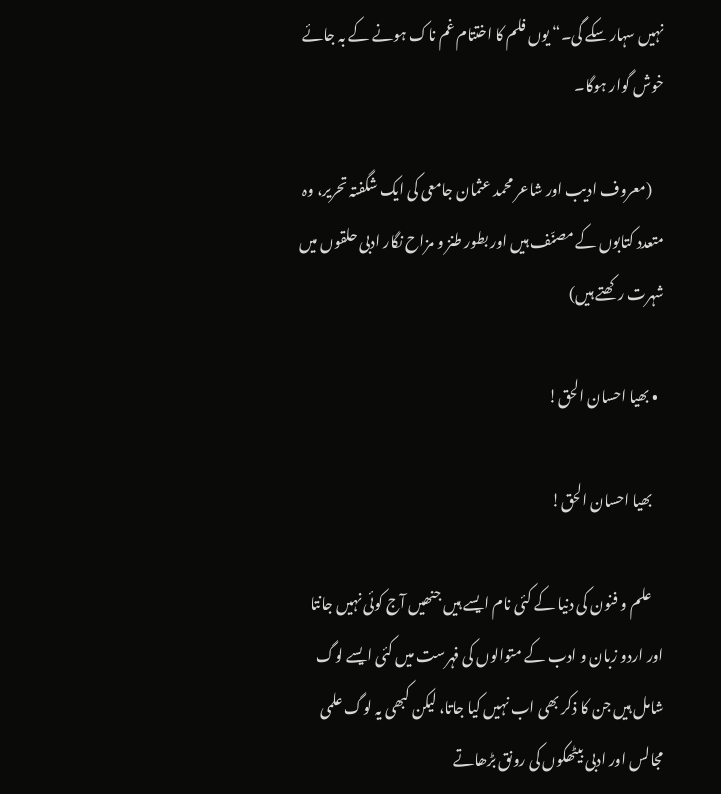نہیں سہار سکے گی۔“ یوں فلم کا اختتام غم ناک ہونے کے بہ جائے خوش گوار ہوگا۔

    (معروف ادیب اور شاعر محمد عثمان جامعی کی ایک شگفتہ تحریر، وہ متعدد کتابوں کے مصنّف ہیں اور بطور طنز و مزاح نگار ادبی حلقوں میں‌ شہرت رکھتے ہیں)

  • بھیا احسان الحق!

    بھیا احسان الحق!

    علم و فنون کی دنیا کے کئی نام ایسے ہیں جنھیں آج کوئی نہیں جانتا اور اردو زبان و ادب کے متوالوں کی فہرست میں‌ کئی ایسے لوگ شامل ہیں جن کا ذکر بھی اب نہیں کیا جاتا، لیکن کبھی یہ لوگ علمی مجالس اور ادبی بیٹھکوں کی رونق بڑھاتے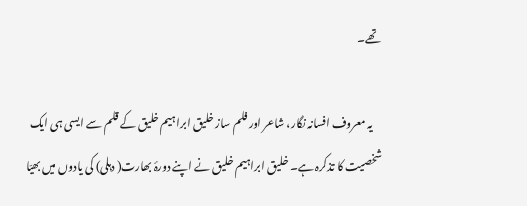تھے۔

    یہ معروف افسانہ نگار، شاعر اور فلم ساز خلیق ابراہیم خلیق کے قلم سے ایسی ہی ایک شخصیت کا تذکرہ ہے۔ خلیق ابراہیم خلیق نے اپنے دورۂ بھارت( دہلی) کی یادوں میں بھیّا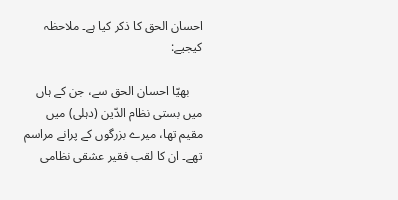احسان الحق کا ذکر کیا ہے۔ ملاحظہ کیجیے:

    بھیّا احسان الحق سے، جن کے ہاں میں بستی نظام الدّین (دہلی) میں مقیم تھا، میرے بزرگوں کے پرانے مراسم تھے۔ ان کا لقب فقیر عشقی نظامی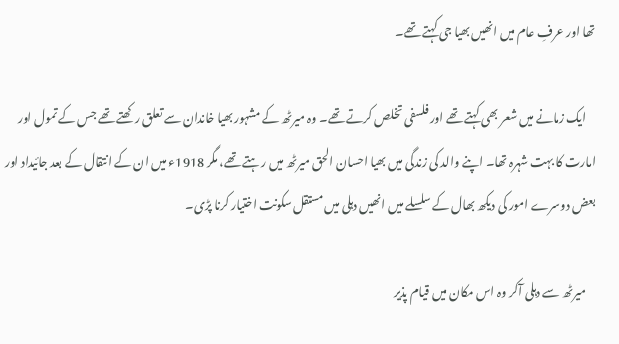تھا اور عرفِ عام میں انھیں‌ بھیا جی کہتے تھے۔

    ایک زمانے میں شعر بھی کہتے تھے اور فلسفی تخلص کرتے تھے۔ وہ میرٹھ کے مشہور بھیا خاندان سے تعلق رکھتے تھے جس کے تمول اور امارت کا بہت شہرہ تھا۔ اپنے والد کی زندگی میں بھیا احسان الحق میرٹھ میں رہتے تھے، مگر 1918ء میں ان کے انتقال کے بعد جائیداد اور بعض دوسرے امور کی دیکھ بھال کے سلسلے میں انھیں دہلی میں مستقل سکونت اختیار کرنا پڑی۔

    میرٹھ سے دہلی آکر وہ اس مکان میں قیام پذیر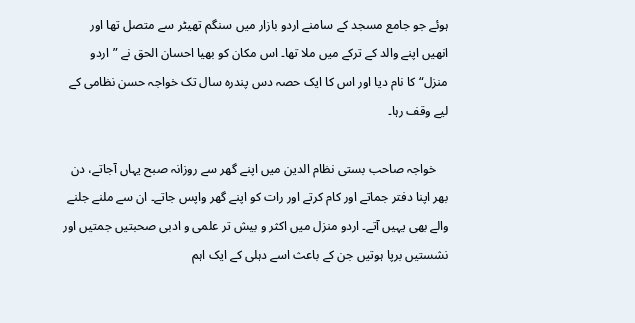ہوئے جو جامع مسجد کے سامنے اردو بازار میں سنگم تھیٹر سے متصل تھا اور انھیں اپنے والد کے ترکے میں ملا تھا۔ اس مکان کو بھیا احسان الحق نے ”اردو منزل“ کا نام دیا اور اس کا ایک حصہ دس پندرہ سال تک خواجہ حسن نظامی کے لیے وقف رہا۔

    خواجہ صاحب بستی نظام الدین میں اپنے گھر سے روزانہ صبح یہاں آجاتے، دن بھر اپنا دفتر جماتے اور کام کرتے اور رات کو اپنے گھر واپس جاتے۔ ان سے ملنے جلنے والے بھی یہیں آتے۔ اردو منزل میں اکثر و بیش تر علمی و ادبی صحبتیں جمتیں اور نشستیں برپا ہوتیں جن کے باعث اسے دہلی کے ایک اہم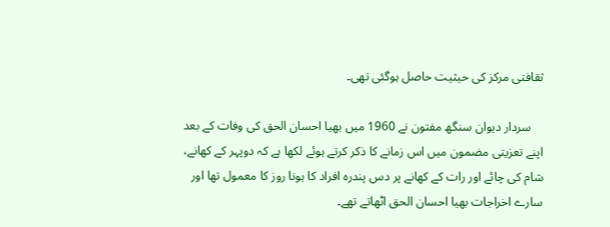ثقافتی مرکز کی حیثیت حاصل ہوگئی تھی۔

    سردار دیوان سنگھ مفتون نے 1960 میں بھیا احسان الحق کی وفات کے بعد اپنے تعزیتی مضمون میں اس زمانے کا ذکر کرتے ہوئے لکھا ہے کہ دوپہر کے کھانے، شام کی چائے اور رات کے کھانے پر دس پندرہ افراد کا ہونا روز کا معمول تھا اور سارے اخراجات بھیا احسان الحق اٹھاتے تھے۔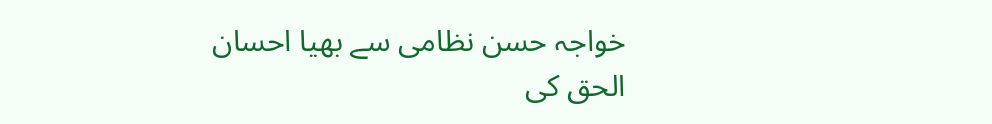خواجہ حسن نظامی سے بھیا احسان الحق کی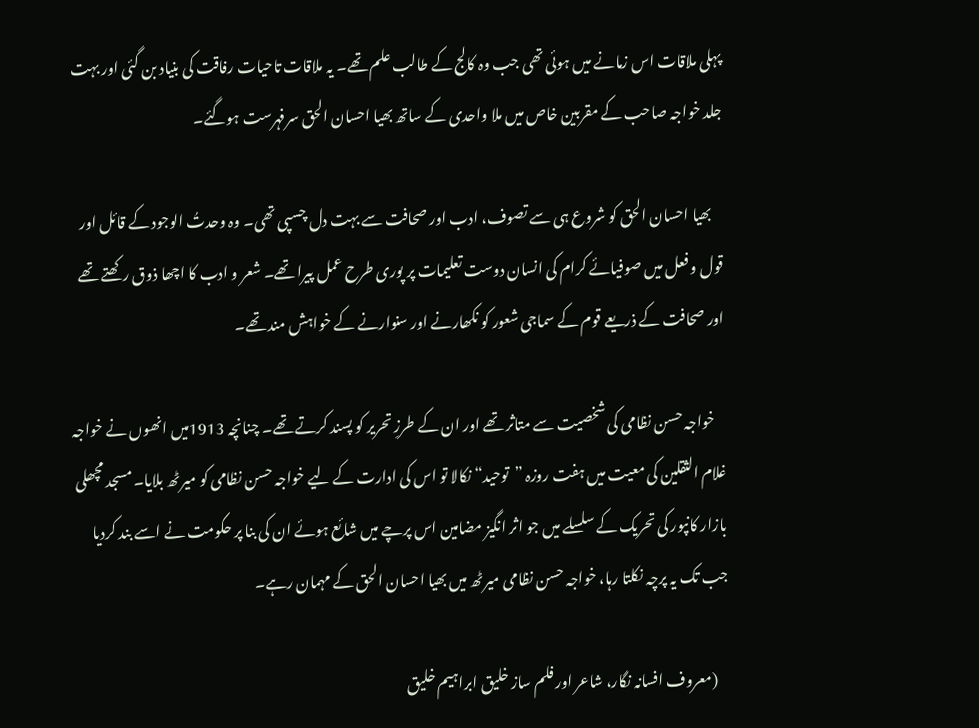پہلی ملاقات اس زمانے میں ہوئی تھی جب وہ کالج کے طالب علم تھے۔ یہ ملاقات تاحیات رفاقت کی بنیاد بن گئی اور بہت جلد خواجہ صاحب کے مقربین خاص میں ملا واحدی کے ساتھ بھیا احسان الحق سرفہرست ہوگئے۔

    بھیا احسان الحق کو شروع ہی سے تصوف، ادب اور صحافت سے بہت دل چسپی تھی۔ وہ وحدتُ الوجود کے قائل اور قول و فعل میں صوفیائے کرام کی انسان دوست تعلیمات پر پوری طرح عمل پیرا تھے۔ شعر و ادب کا اچھا ذوق رکھتے تھے اور صحافت کے ذریعے قوم کے سماجی شعور کو نکھارنے اور سنوارنے کے خواہش مند تھے۔

    خواجہ حسن نظامی کی شخصیت سے متاثر تھے اور ان کے طرزِ تحریر کو پسند کرتے تھے۔ چنانچہ 1913میں انھوں نے خواجہ غلام الثقلین کی معیت میں ہفت روزہ ”توحید“ نکالا تو اس کی ادارت کے لیے خواجہ حسن نظامی کو میرٹھ بلایا۔ مسجد مچھلی بازار کانپور کی تحریک کے سلسلے میں جو اثر انگیز مضامین اس پرچے میں شائع ہوئے ان کی بنا پر حکومت نے اسے بند کردیا جب تک یہ پرچہ نکلتا رہا، خواجہ حسن نظامی میرٹھ میں بھیا احسان الحق کے مہمان رہے۔

    (معروف افسانہ نگار، شاعر اور فلم ساز خلیق ابراہیم خلیق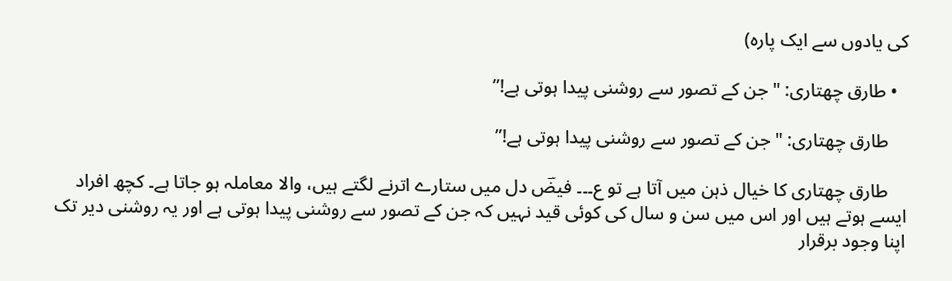کی یادوں سے ایک پارہ)

  • طارق چھتاری: "جن کے تصور سے روشنی پیدا ہوتی ہے!”

    طارق چھتاری: "جن کے تصور سے روشنی پیدا ہوتی ہے!”

    طارق چھتاری کا خیال ذہن میں آتا ہے تو ع۔۔۔ فیضؔ دل میں ستارے اترنے لگتے ہیں، والا معاملہ ہو جاتا ہے۔ کچھ افراد ایسے ہوتے ہیں اور اس میں سن و سال کی کوئی قید نہیں کہ جن کے تصور سے روشنی پیدا ہوتی ہے اور یہ روشنی دیر تک اپنا وجود برقرار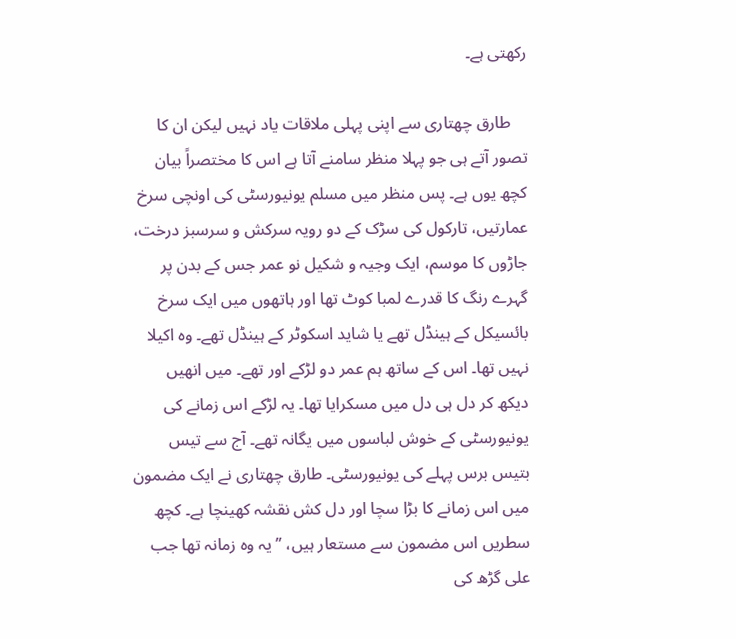رکھتی ہے۔

    طارق چھتاری سے اپنی پہلی ملاقات یاد نہیں لیکن ان کا تصور آتے ہی جو پہلا منظر سامنے آتا ہے اس کا مختصراً بیان کچھ یوں ہے۔ پس منظر میں مسلم یونیورسٹی کی اونچی سرخ عمارتیں، تارکول کی سڑک کے دو رویہ سرکش و سرسبز درخت، جاڑوں کا موسم، ایک وجیہ و شکیل نو عمر جس کے بدن پر گہرے رنگ کا قدرے لمبا کوٹ تھا اور ہاتھوں میں ایک سرخ بائسیکل کے ہینڈل تھے یا شاید اسکوٹر کے ہینڈل تھے۔ وہ اکیلا نہیں تھا۔ اس کے ساتھ ہم عمر دو لڑکے اور تھے۔ میں انھیں دیکھ کر دل ہی دل میں مسکرایا تھا۔ یہ لڑکے اس زمانے کی یونیورسٹی کے خوش لباسوں میں یگانہ تھے۔ آج سے تیس بتیس برس پہلے کی یونیورسٹی۔ طارق چھتاری نے ایک مضمون میں اس زمانے کا بڑا سچا اور دل کش نقشہ کھینچا ہے۔ کچھ سطریں اس مضمون سے مستعار ہیں، ’’یہ وہ زمانہ تھا جب علی گڑھ کی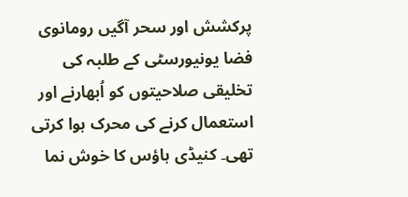پرکشش اور سحر آگیں رومانوی فضا یونیورسٹی کے طلبہ کی تخلیقی صلاحیتوں کو اُبھارنے اور استعمال کرنے کی محرک ہوا کرتی تھی۔ کنیڈی ہاؤس کا خوش نما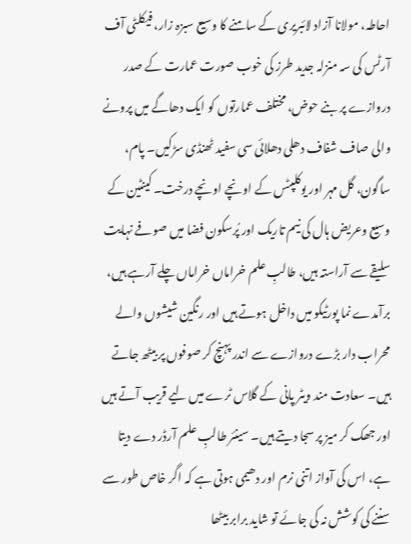احاطہ، مولانا آزاد لائبریری کے سامنے کا وسیع سبزہ زار، فیکلٹی آف آرٹس کی سہ منزلہ جدید طرز کی خوب صورت عمارت کے صدر دروازے پر بنے حوض، مختلف عمارتوں کو ایک دھاگے میں پرونے والی صاف شفاف دھلی دھلائی سی سفید ٹھنڈی سڑکیں۔ پام، ساگون، گل مہر اور یوکلپٹس کے اونچے اونچے درخت۔ کینٹین کے وسیع وعریض ہال کی نیم تاریک اور پُرسکون فضا میں صوفے نہایت سلیقے سے آراستہ ہیں، طالبِ علم خراماں خراماں چلے آرہے ہیں، برآمدے نما پورٹیکو میں داخل ہوتے ہیں اور رنگین شیشوں والے محراب دار بڑے دروازے سے اندر پہنچ کر صوفوں پر بیٹھ جاتے ہیں۔ سعادت مند ویٹر پانی کے گلاس ٹرے میں لیے قریب آتے ہیں اور جھک کر میز پر سجا دیتے ہیں۔ سینئر طالبِ علم آرڈر دے دیتا ہے، اس کی آواز اتنی نرم اور دھیمی ہوتی ہے کہ اگر خاص طور سے سننے کی کوشش نہ کی جائے تو شاید برابر بیٹھا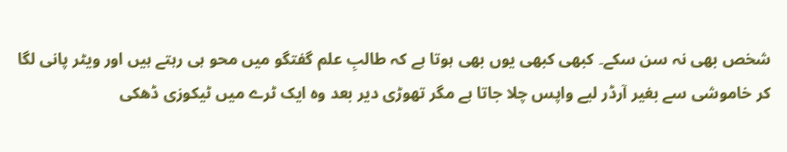شخص بھی نہ سن سکے۔ کبھی کبھی یوں بھی ہوتا ہے کہ طالبِ علم گفتگو میں محو ہی رہتے ہیں اور ویٹر پانی لگا کر خاموشی سے بغیر آرڈر لیے واپس چلا جاتا ہے مگر تھوڑی دیر بعد وہ ایک ٹرے میں ٹیکوزی ڈھکی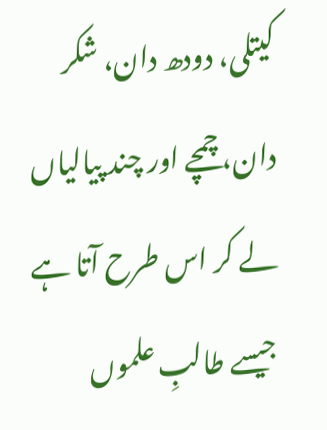کیتلی، دودھ دان، شکر دان، چمچے اور چند پیالیاں لے کر اس طرح آتا ہے جیسے طالبِ علموں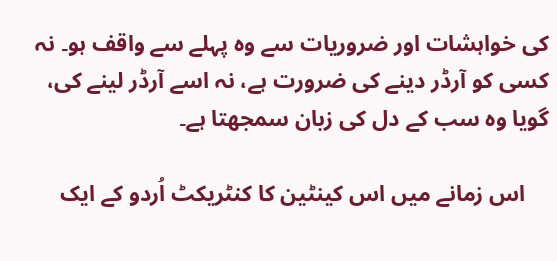کی خواہشات اور ضروریات سے وہ پہلے سے واقف ہو۔ نہ کسی کو آرڈر دینے کی ضرورت ہے، نہ اسے آرڈر لینے کی، گویا وہ سب کے دل کی زبان سمجھتا ہے۔

    اس زمانے میں اس کینٹین کا کنٹریکٹ اُردو کے ایک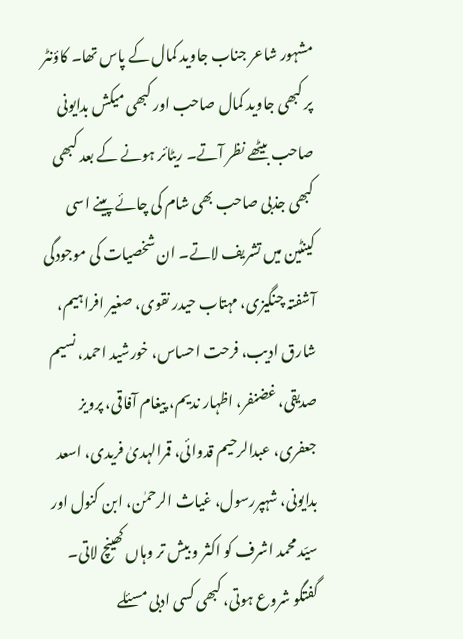مشہور شاعر جناب جاوید کمال کے پاس تھا۔ کاؤنٹر پر کبھی جاوید کمال صاحب اور کبھی میکش بدایونی صاحب بیٹھے نظر آتے۔ ریٹائر ہونے کے بعد کبھی کبھی جذبی صاحب بھی شام کی چائے پینے اسی کینٹین میں تشریف لاتے۔ ان شخصیات کی موجودگی آشفتہ چنگیزی، مہتاب حیدر نقوی، صغیر افراہیم، شارق ادیب، فرحت احساس، خورشید احمد، نسیم صدیقی، غضنفر، اظہار ندیم، پیغام آفاقی، پرویز جعفری، عبدالرحیم قدوائی، قمرالہدیٰ فریدی، اسعد بدایونی، شہپررسول، غیاث الرحمٰن، ابن کنول اور سیّد محمد اشرف کو اکثر و بیش تر وہاں کھینچ لاتی۔ گفتگو شروع ہوتی، کبھی کسی ادبی مسئلے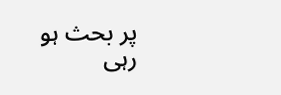پر بحث ہو رہی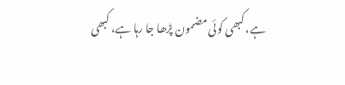ہے، کبھی کوئی مضمون پڑھا جا رہا ہے، کبھی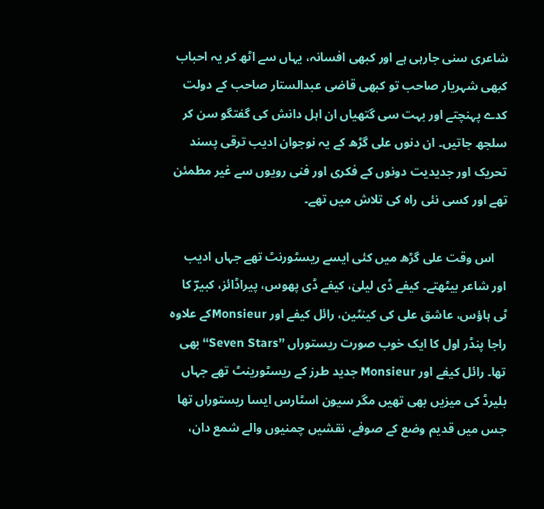شاعری سنی جارہی ہے اور کبھی افسانہ، یہاں سے اٹھ کر یہ احباب کبھی شہریار صاحب تو کبھی قاضی عبدالستار صاحب کے دولت کدے پہنچتے اور بہت سی گتھیاں ان اہل دانش کی گفتگو سن کر سلجھ جاتیں۔ ان دنوں علی گڑھ کے یہ نوجوان ادیب ترقی پسند تحریک اور جدیدیت دونوں کے فکری اور فنی رویوں سے غیر مطمئن تھے اور کسی نئی راہ کی تلاش میں تھے۔

    اس وقت علی گڑھ میں کئی ایسے ریسٹورنٹ تھے جہاں ادیب اور شاعر بیٹھتے۔ کیفے ڈی لیلیٰ، کیفے ڈی پھوس، پیراڈائز، کبیرؔ کا ٹی ہاؤس، عاشق علی کی کینٹین، رائل کیفے اور Monsieurکے علاوہ راجا پنڈر اول کا ایک خوب صورت ریستوراں ’’Seven Stars‘‘ بھی تھا۔ رائل کیفے اور Monsieur جدید طرز کے ریسٹورینٹ تھے جہاں بلیرڈ کی میزیں بھی تھیں مگر سیون اسٹارس ایسا ریستوراں تھا جس میں قدیم وضع کے صوفے، نقشیں چمنیوں والے شمع دان،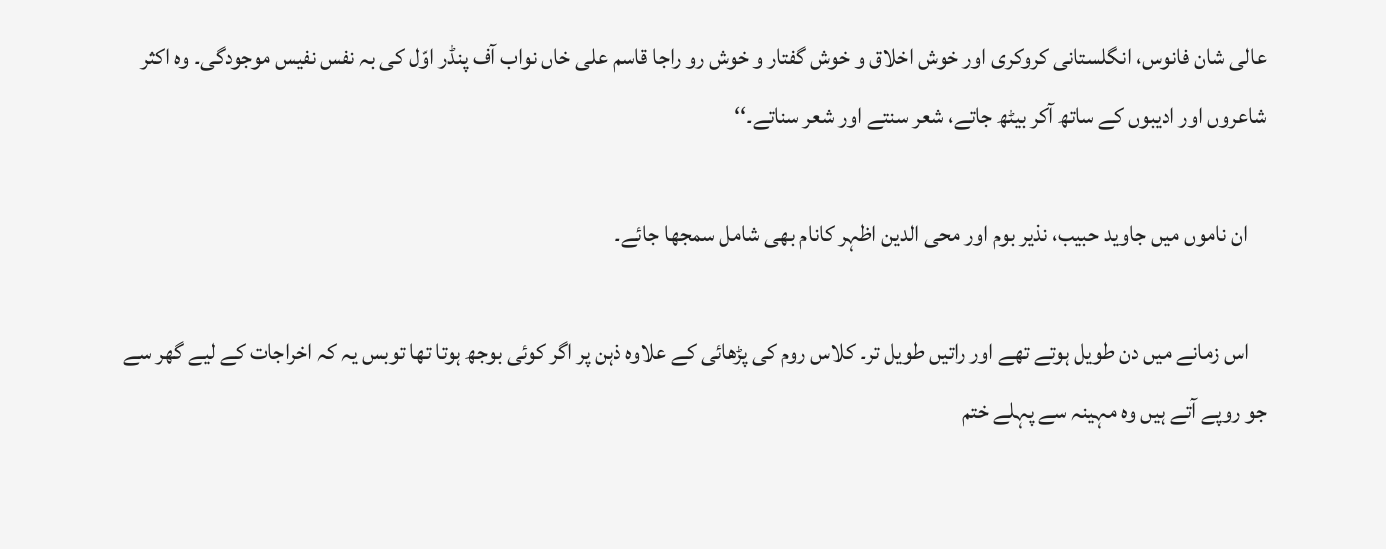عالی شان فانوس، انگلستانی کروکری اور خوش اخلاق و خوش گفتار و خوش رو راجا قاسم علی خاں نواب آف پنڈر اوّل کی بہ نفس نفیس موجودگی۔ وہ اکثر شاعروں اور ادیبوں کے ساتھ آکر بیٹھ جاتے، شعر سنتے اور شعر سناتے۔‘‘

    ان ناموں میں جاوید حبیب، نذیر بوم اور محی الدین اظہر کانام بھی شامل سمجھا جائے۔

    اس زمانے میں دن طویل ہوتے تھے اور راتیں طویل تر۔ کلاس روم کی پڑھائی کے علاوہ ذہن پر اگر کوئی بوجھ ہوتا تھا توبس یہ کہ اخراجات کے لیے گھر سے جو روپے آتے ہیں وہ مہینہ سے پہلے ختم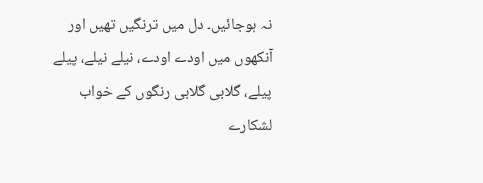نہ ہوجائیں۔ دل میں ترنگیں تھیں اور آنکھوں میں اودے اودے، نیلے نیلے، پیلے پیلے، گلابی گلابی رنگوں کے خواب لشکارے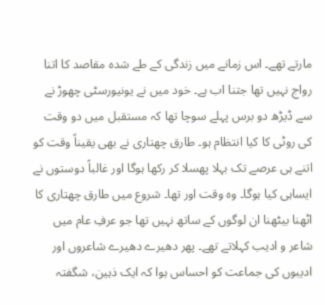مارتے تھے۔ اس زمانے میں زندگی کے طے شدہ مقاصد کا اتنا رواج نہیں تھا جتنا اب ہے۔ خود میں نے یونیورسٹی چھوڑ نے سے ڈیڑھ دو برس پہلے سوچا تھا کہ مستقبل میں دو وقت کی روٹی کا کیا انتظام ہو۔ طارق چھتاری نے بھی یقیناً وقت کو اتنے ہی عرصے تک بہلا پھسلا کر رکھا ہوگا اور غالباً دوستوں نے ایساہی کیا ہوگا۔ وہ وقت اور تھا۔ شروع میں طارق چھتاری کا اٹھنا بیٹھنا ان لوگوں کے ساتھ نہیں تھا جو عرفِ عام میں شاعر و ادیب کہلاتے تھے۔ پھر دھیرے دھیرے شاعروں اور ادیبوں کی جماعت کو احساس ہوا کہ ایک ذہین، شگفتہ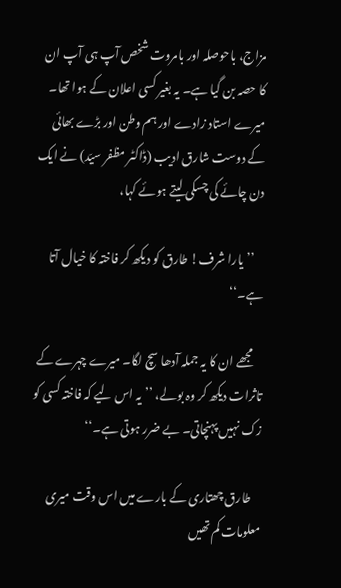مزاج، باحوصلہ اور بامروت شخص آپ ہی آپ ان کا حصہ بن گیا ہے۔ یہ بغیر کسی اعلان کے ہوا تھا۔ میرے استاد زادے اور ہم وطن اور بڑے بھائی کے دوست شارق ادیب (ڈاکٹر مظفر سیّد) نے ایک دن چائے کی چسکی لیتے ہوئے کہا،

    ’’یارا شرف! طارق کو دیکھ کر فاختہ کا خیال آتا ہے۔‘‘

    مجھے ان کا یہ جملہ آدھا سچ لگا۔ میرے چہرے کے تاثرات دیکھ کر وہ بولے، ’’یہ اس لیے کہ فاختہ کسی کو زک نہیں پہنچاتی۔ بے ضرر ہوتی ہے۔‘‘

    طارق چھتاری کے بارے میں اس وقت میری معلومات کم تھیں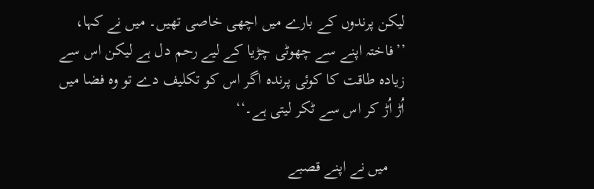لیکن پرندوں کے بارے میں اچھی خاصی تھیں۔ میں نے کہا، ’’فاختہ اپنے سے چھوٹی چڑیا کے لیے رحم دل ہے لیکن اس سے زیادہ طاقت کا کوئی پرندہ اگر اس کو تکلیف دے تو وہ فضا میں اُڑ اُڑ کر اس سے ٹکر لیتی ہے۔‘‘

    میں نے اپنے قصبے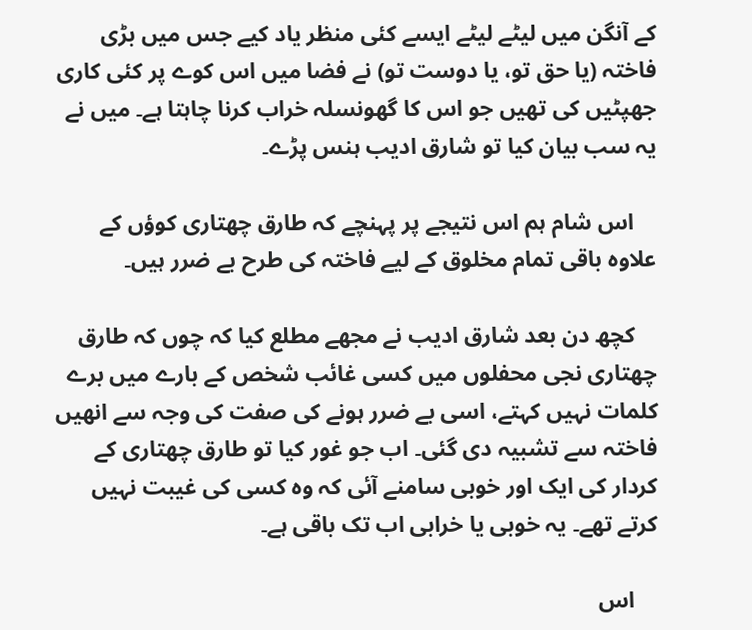کے آنگن میں لیٹے لیٹے ایسے کئی منظر یاد کیے جس میں بڑی فاختہ (یا حق تو، یا دوست تو) نے فضا میں اس کوے پر کئی کاری جھپٹیں کی تھیں جو اس کا گھونسلہ خراب کرنا چاہتا ہے۔ میں نے یہ سب بیان کیا تو شارق ادیب ہنس پڑے۔

    اس شام ہم اس نتیجے پر پہنچے کہ طارق چھتاری کوؤں کے علاوہ باقی تمام مخلوق کے لیے فاختہ کی طرح بے ضرر ہیں۔

    کچھ دن بعد شارق ادیب نے مجھے مطلع کیا کہ چوں کہ طارق چھتاری نجی محفلوں میں کسی غائب شخص کے بارے میں برے کلمات نہیں کہتے، اسی بے ضرر ہونے کی صفت کی وجہ سے انھیں فاختہ سے تشبیہ دی گئی۔ اب جو غور کیا تو طارق چھتاری کے کردار کی ایک اور خوبی سامنے آئی کہ وہ کسی کی غیبت نہیں کرتے تھے۔ یہ خوبی یا خرابی اب تک باقی ہے۔

    اس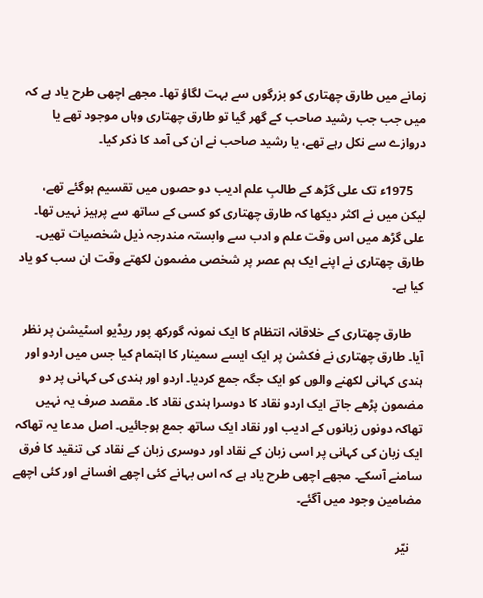زمانے میں طارق چھتاری کو بزرگوں سے بہت لگاؤ تھا۔ مجھے اچھی طرح یاد ہے کہ میں جب جب رشید صاحب کے گھر گیا تو طارق چھتاری وہاں موجود تھے یا دروازے سے نکل رہے تھے، یا رشید صاحب نے ان کی آمد کا ذکر کیا۔

    1975ء تک علی گڑھ کے طالبِ علم ادیب دو حصوں میں تقسیم ہوگئے تھے، لیکن میں نے اکثر دیکھا کہ طارق چھتاری کو کسی کے ساتھ سے پرہیز نہیں تھا۔ علی گڑھ میں اس وقت علم و ادب سے وابستہ مندرجہ ذیل شخصیات تھیں۔ طارق چھتاری نے اپنے ایک ہم عصر پر شخصی مضمون لکھتے وقت ان سب کو یاد کیا ہے۔

    طارق چھتاری کے خلاقانہ انتظام کا ایک نمونہ گورکھ پور ریڈیو اسٹیشن پر نظر آیا۔ طارق چھتاری نے فکشن پر ایک ایسے سمینار کا اہتمام کیا جس میں اردو اور ہندی کہانی لکھنے والوں کو ایک جگہ جمع کردیا۔ اردو اور ہندی کی کہانی پر دو مضمون پڑھے جاتے ایک اردو نقاد کا دوسرا ہندی نقاد کا۔ مقصد صرف یہ نہیں تھاکہ دونوں زبانوں کے ادیب اور نقاد ایک ساتھ جمع ہوجائیں۔ اصل مدعا یہ تھاکہ ایک زبان کی کہانی پر اسی زبان کے نقاد اور دوسری زبان کے نقاد کی تنقید کا فرق سامنے آسکے۔ مجھے اچھی طرح یاد ہے کہ اس بہانے کئی اچھے افسانے اور کئی اچھے مضامین وجود میں آگئے۔

    نیّر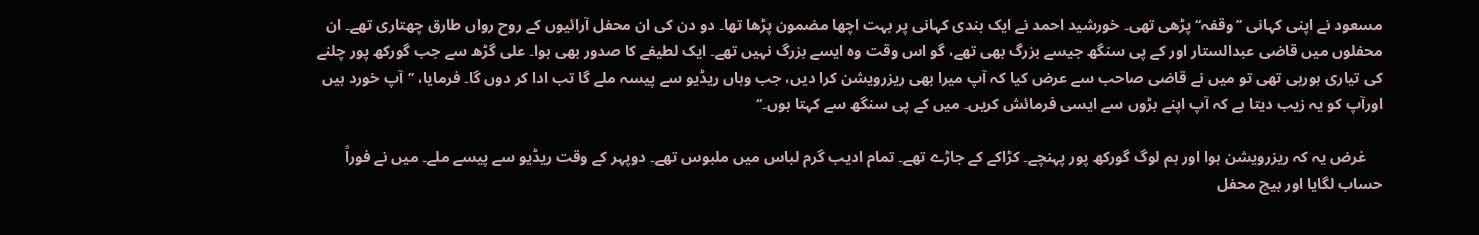مسعود نے اپنی کہانی ’’وقفہ‘‘ پڑھی تھی۔ خورشید احمد نے ایک ہندی کہانی پر بہت اچھا مضمون پڑھا تھا۔ دو دن کی ان محفل آرائیوں کے روح رواں طارق چھتاری تھے۔ ان محفلوں میں قاضی عبدالستار اور کے پی سنگھ جیسے بزرگ بھی تھے، گو اس وقت وہ ایسے بزرگ نہیں تھے۔ ایک لطیفے کا صدور بھی ہوا۔ علی گڑھ سے جب گورکھ پور چلنے کی تیاری ہورہی تھی تو میں نے قاضی صاحب سے عرض کیا کہ آپ میرا بھی ریزرویشن کرا دیں، جب وہاں ریڈیو سے پیسہ ملے گا تب ادا کر دوں گا۔ فرمایا، ’’آپ خورد ہیں اورآپ کو یہ زیب دیتا ہے کہ آپ اپنے بڑوں سے ایسی فرمائش کریں۔ میں کے پی سنگھ سے کہتا ہوں۔‘‘

    غرض یہ کہ ریزرویشن ہوا اور ہم لوگ گورکھ پور پہنچے۔ کڑاکے کے جاڑے تھے۔ تمام ادیب گرم لباس میں ملبوس تھے۔ دوپہر کے وقت ریڈیو سے پیسے ملے۔ میں نے فوراً حساب لگایا اور بیچ محفل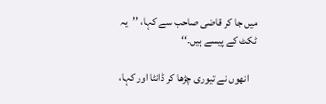میں جا کر قاضی صاحب سے کہا، ’’یہ ٹکٹ کے پیسے ہیں۔‘‘

    انھوں نے تیوری چڑھا کر ڈانٹا اور کہا،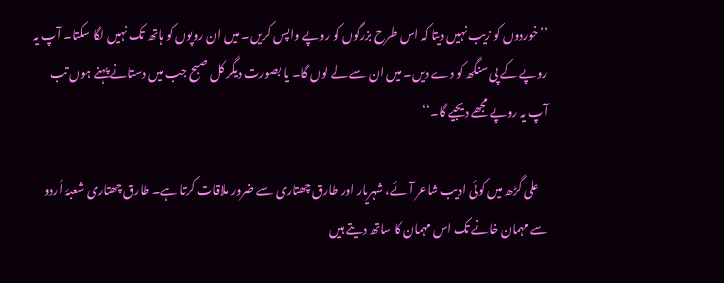’’خوردوں کو زیب نہیں دیتا کہ اس طرح بزرگوں کو روپے واپس کریں۔ میں ان روپوں کو ہاتھ تک نہیں لگا سکتا۔ آپ یہ روپے کے پی سنگھ کو دے دیں۔ میں ان سے لے لوں گا۔ یا بصورت دیگر کل صبح جب میں دستانے پہنے ہوں تب آپ یہ روپے مجھے دیجیے گا۔‘‘

    علی گڑھ میں کوئی ادیب شاعر آئے، شہریار اور طارق چھتاری سے ضرور ملاقات کرتا ہے۔ طارق چھتاری شعبۂ اُردو سے مہمان خانے تک اس مہمان کا ساتھ دیتے ہیں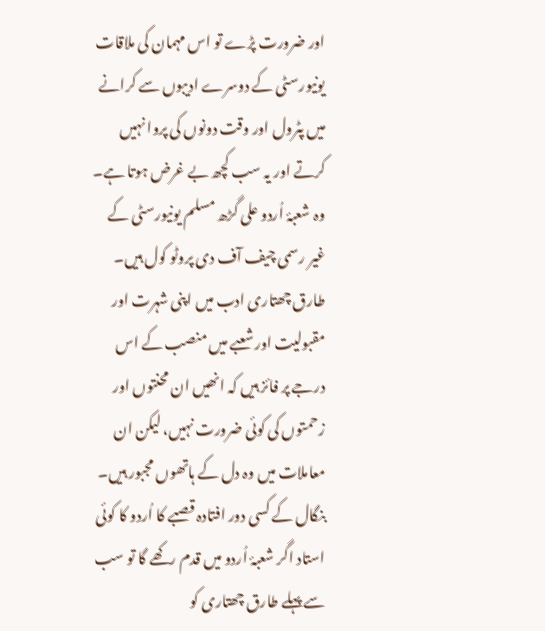اور ضرورت پڑے تو اس مہمان کی ملاقات یونیورسٹی کے دوسرے ادیبوں سے کرانے میں پٹرول اور وقت دونوں کی پروا نہیں کرتے اور یہ سب کچھ بے غرض ہوتا ہے۔ وہ شعبۂ اُردو علی گڑھ مسلم یونیورسٹی کے غیر رسمی چیف آف دی پروٹو کول ہیں۔ طارق چھتاری ادب میں اپنی شہرت اور مقبولیت اور شعبے میں منصب کے اس درجے پر فائز ہیں کہ انھیں ان محنتوں اور زحمتوں کی کوئی ضرورت نہیں، لیکن ان معاملات میں وہ دل کے ہاتھوں مجبور ہیں۔ بنگال کے کسی دور افتادہ قصبے کا اُردو کا کوئی استاد اگر شعبۂ اُردو میں قدم رکھے گا تو سب سے پہلے طارق چھتاری کو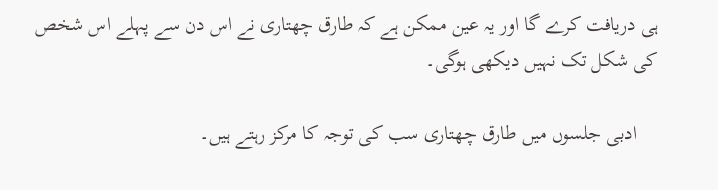ہی دریافت کرے گا اور یہ عین ممکن ہے کہ طارق چھتاری نے اس دن سے پہلے اس شخص کی شکل تک نہیں دیکھی ہوگی۔

    ادبی جلسوں میں طارق چھتاری سب کی توجہ کا مرکز رہتے ہیں۔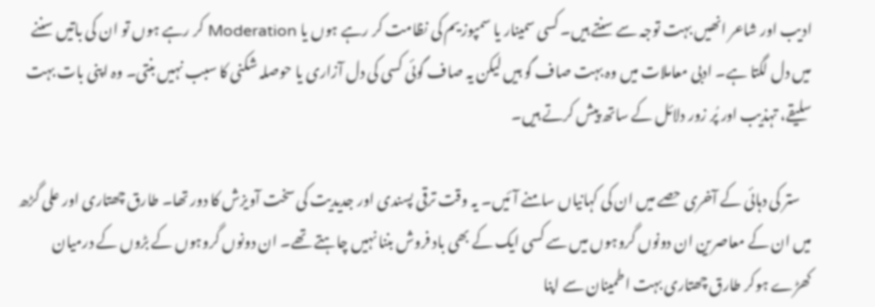ادیب اور شاعر انھیں بہت توجہ سے سنتے ہیں۔ کسی سمینار یا سمپوزیم کی نظامت کر رہے ہوں یا Moderation کر رہے ہوں تو ان کی باتیں سننے میں دل لگتا ہے۔ ادبی معاملات میں وہ بہت صاف گو ہیں لیکن یہ صاف گوئی کسی کی دل آزاری یا حوصلہ شکنی کا سبب نہیں بنتی۔ وہ اپنی بات بہت سلیقے، تہذیب اور پُر زور دلائل کے ساتھ پیش کرتے ہیں۔

    ستر کی دہائی کے آخری حصے میں ان کی کہانیاں سامنے آئیں۔ یہ وقت ترقی پسندی اور جدیدیت کی سخت آویزش کا دور تھا۔ طارق چھتاری اور علی گڑھ میں ان کے معاصرین ان دونوں گروہوں میں سے کسی ایک کے بھی باد فروش بننا نہیں چاہتے تھے۔ ان دونوں گروہوں کے بڑوں کے درمیان کھڑے ہوکر طارق چھتاری بہت اطمینان سے اپنا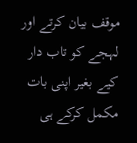موقف بیان کرتے اور لہجے کو تاب دار کیے بغیر اپنی بات مکمل کرکے ہی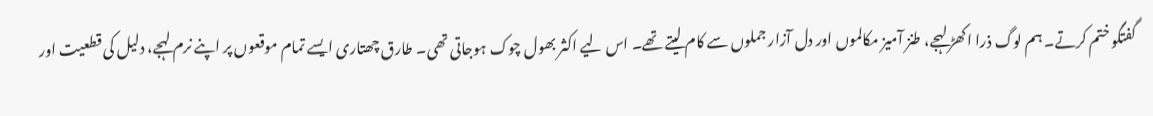گفتگو ختم کرتے۔ ہم لوگ ذرا اکھڑ لہجے، طنز آمیز مکالموں اور دل آزار جملوں سے کام لیتے تھے۔ اس لیے اکثر بھول چوک ہوجاتی تھی۔ طارق چھتاری ایسے تمام موقعوں پر اپنے نرم لہجے، دلیل کی قطعیت اور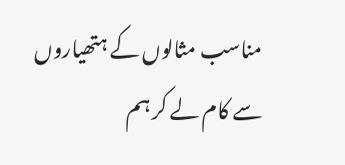مناسب مثالوں کے ہتھیاروں سے کام لے کر ہم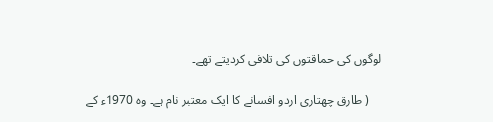لوگوں کی حماقتوں کی تلافی کردیتے تھے۔

    ( طارق چھتاری اردو افسانے کا ایک معتبر نام ہے۔ وہ 1970ء کے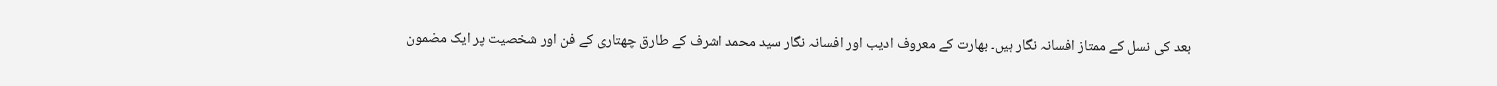بعد کی نسل کے ممتاز افسانہ نگار ہیں۔ بھارت کے معروف ادیب اور افسانہ نگار سید محمد اشرف کے طارق چھتاری کے فن اور شخصیت پر ایک مضمون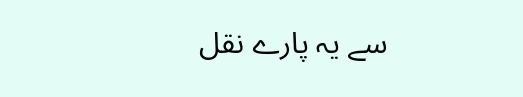سے یہ پارے نقل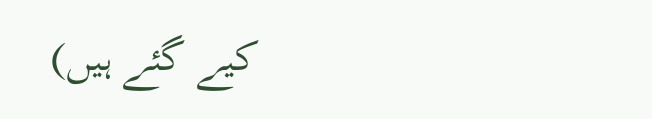کیے گئے ہیں)